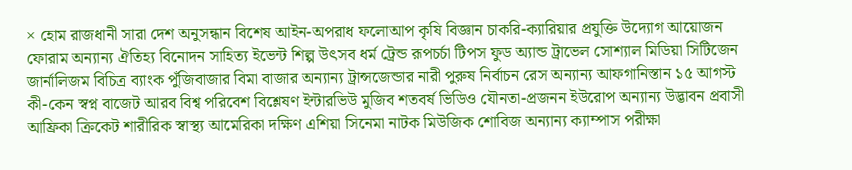× হোম রাজধানী সারা দেশ অনুসন্ধান বিশেষ আইন-অপরাধ ফলোআপ কৃষি বিজ্ঞান চাকরি-ক্যারিয়ার প্রযুক্তি উদ্যোগ আয়োজন ফোরাম অন্যান্য ঐতিহ্য বিনোদন সাহিত্য ইভেন্ট শিল্প উৎসব ধর্ম ট্রেন্ড রূপচর্চা টিপস ফুড অ্যান্ড ট্রাভেল সোশ্যাল মিডিয়া সিটিজেন জার্নালিজম বিচিত্র ব্যাংক পুঁজিবাজার বিমা বাজার অন্যান্য ট্রান্সজেন্ডার নারী পুরুষ নির্বাচন রেস অন্যান্য আফগানিস্তান ১৫ আগস্ট কী-কেন স্বপ্ন বাজেট আরব বিশ্ব পরিবেশ বিশ্লেষণ ইন্টারভিউ মুজিব শতবর্ষ ভিডিও যৌনতা-প্রজনন ইউরোপ অন্যান্য উদ্ভাবন প্রবাসী আফ্রিকা ক্রিকেট শারীরিক স্বাস্থ্য আমেরিকা দক্ষিণ এশিয়া সিনেমা নাটক মিউজিক শোবিজ অন্যান্য ক্যাম্পাস পরীক্ষা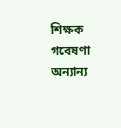শিক্ষক গবেষণা অন্যান্য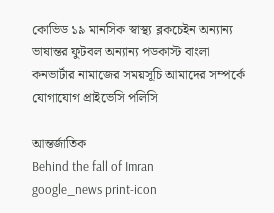কোভিড ১৯ মানসিক স্বাস্থ্য ব্লকচেইন অন্যান্য ভাষান্তর ফুটবল অন্যান্য পডকাস্ট বাংলা কনভার্টার নামাজের সময়সূচি আমাদের সম্পর্কে যোগাযোগ প্রাইভেসি পলিসি

আন্তর্জাতিক
Behind the fall of Imran
google_news print-icon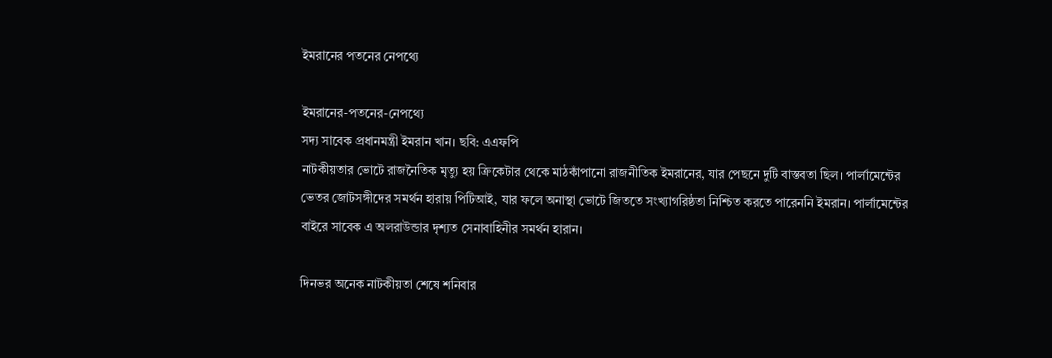ইমরানের পতনের নেপথ্যে

ইমরানের-পতনের-নেপথ্যে
সদ্য সাবেক প্রধানমন্ত্রী ইমরান খান। ছবি: এএফপি
নাটকীয়তার ভোটে রাজনৈতিক মৃত্যু হয় ক্রিকেটার থেকে মাঠকাঁপানো রাজনীতিক ইমরানের, যার পেছনে দুটি বাস্তবতা ছিল। পার্লামেন্টের ভেতর জোটসঙ্গীদের সমর্থন হারায় পিটিআই, যার ফলে অনাস্থা ভোটে জিততে সংখ্যাগরিষ্ঠতা নিশ্চিত করতে পারেননি ইমরান। পার্লামেন্টের বাইরে সাবেক এ অলরাউন্ডার দৃশ্যত সেনাবাহিনীর সমর্থন হারান।

দিনভর অনেক নাটকীয়তা শেষে শনিবার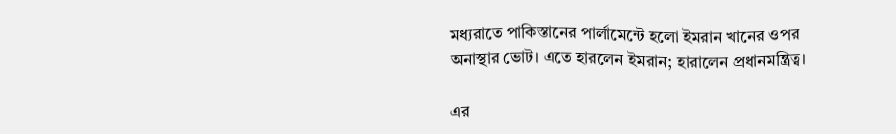মধ্যরাতে পাকিস্তানের পার্লামেন্টে হলো ইমরান খানের ওপর অনাস্থার ভোট। এতে হারলেন ইমরান; হারালেন প্রধানমন্ত্রিত্ব।

এর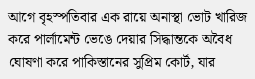আগে বৃহস্পতিবার এক রায়ে অনাস্থা ভোট খারিজ করে পার্লামেন্ট ভেঙে দেয়ার সিদ্ধান্তকে অবৈধ ঘোষণা করে পাকিস্তানের সুপ্রিম কোর্ট, যার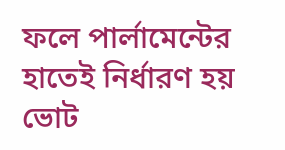ফলে পার্লামেন্টের হাতেই নির্ধারণ হয় ভোট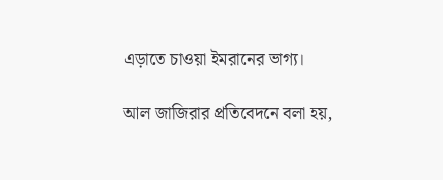এড়াতে চাওয়া ইমরানের ভাগ্য।

আল জাজিরার প্রতিবেদনে বলা হয়,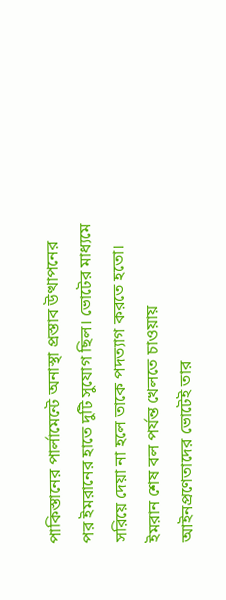পাকিস্তানের পার্লামেন্টে অনাস্থা প্রস্তাব উত্থাপনের পর ইমরানের হাতে দুটি সুযোগ ছিল। ভোটের মাধ্যমে সরিয়ে দেয়া না হলে তাকে পদত্যাগ করতে হতো। ইমরান শেষ বল পর্যন্ত খেলতে চাওয়ায় আইনপ্রণেতাদের ভোটেই তার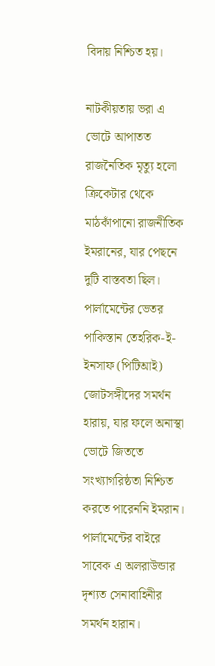বিদায় নিশ্চিত হয়।

নাটকীয়তায় ভরা এ ভোটে আপাতত রাজনৈতিক মৃত্যু হলো ক্রিকেটার থেকে মাঠকাঁপানো রাজনীতিক ইমরানের, যার পেছনে দুটি বাস্তবতা ছিল। পার্লামেন্টের ভেতর পাকিস্তান তেহরিক-ই-ইনসাফ (পিটিআই) জোটসঙ্গীদের সমর্থন হারায়, যার ফলে অনাস্থা ভোটে জিততে সংখ্যাগরিষ্ঠতা নিশ্চিত করতে পারেননি ইমরান। পার্লামেন্টের বাইরে সাবেক এ অলরাউন্ডার দৃশ্যত সেনাবাহিনীর সমর্থন হারান।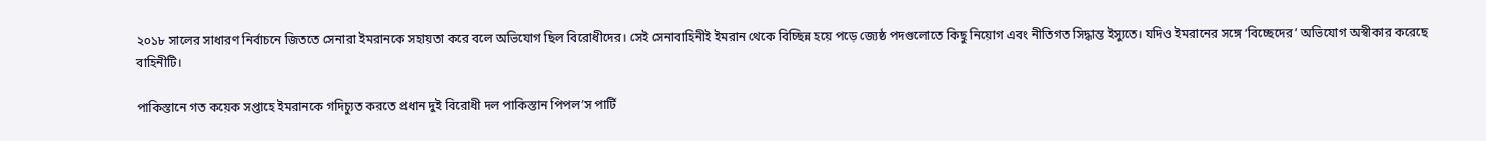২০১৮ সালের সাধারণ নির্বাচনে জিততে সেনারা ইমরানকে সহায়তা করে বলে অভিযোগ ছিল বিরোধীদের। সেই সেনাবাহিনীই ইমরান থেকে বিচ্ছিন্ন হয়ে পড়ে জ্যেষ্ঠ পদগুলোতে কিছু নিয়োগ এবং নীতিগত সিদ্ধান্ত ইস্যুতে। যদিও ইমরানের সঙ্গে ‘বিচ্ছেদের’ অভিযোগ অস্বীকার করেছে বাহিনীটি।

পাকিস্তানে গত কয়েক সপ্তাহে ইমরানকে গদিচ্যুত করতে প্রধান দুই বিরোধী দল পাকিস্তান পিপল’স পার্টি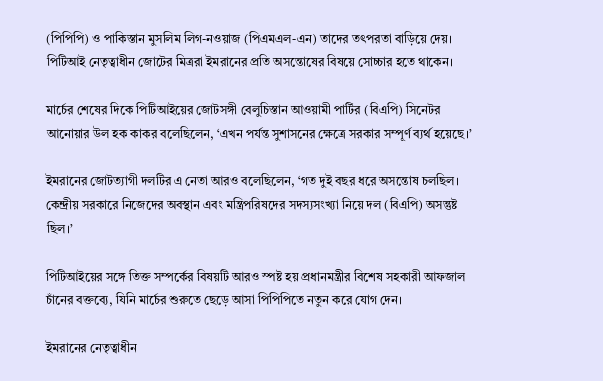(পিপিপি) ও পাকিস্তান মুসলিম লিগ-নওয়াজ (পিএমএল-এন) তাদের তৎপরতা বাড়িয়ে দেয়। পিটিআই নেতৃত্বাধীন জোটের মিত্ররা ইমরানের প্রতি অসন্তোষের বিষয়ে সোচ্চার হতে থাকেন।

মার্চের শেষের দিকে পিটিআইয়ের জোটসঙ্গী বেলুচিস্তান আওয়ামী পার্টির (বিএপি) সিনেটর আনোয়ার উল হক কাকর বলেছিলেন, ‘এখন পর্যন্ত সুশাসনের ক্ষেত্রে সরকার সম্পূর্ণ ব্যর্থ হয়েছে।’

ইমরানের জোটত্যাগী দলটির এ নেতা আরও বলেছিলেন, ‘গত দুই বছর ধরে অসন্তোষ চলছিল। কেন্দ্রীয় সরকারে নিজেদের অবস্থান এবং মন্ত্রিপরিষদের সদস্যসংখ্যা নিয়ে দল (বিএপি) অসন্তুষ্ট ছিল।’

পিটিআইয়ের সঙ্গে তিক্ত সম্পর্কের বিষয়টি আরও স্পষ্ট হয় প্রধানমন্ত্রীর বিশেষ সহকারী আফজাল চাঁনের বক্তব্যে, যিনি মার্চের শুরুতে ছেড়ে আসা পিপিপিতে নতুন করে যোগ দেন।

ইমরানের নেতৃত্বাধীন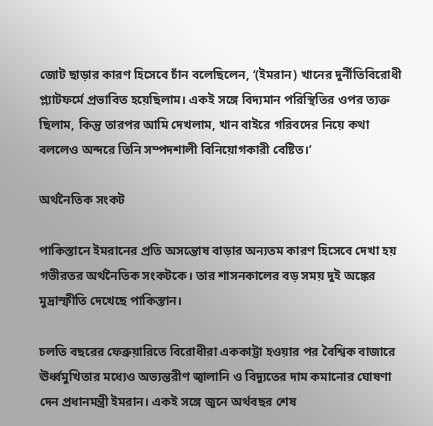জোট ছাড়ার কারণ হিসেবে চাঁন বলেছিলেন, ‘(ইমরান) খানের দুর্নীতিবিরোধী প্ল্যাটফর্মে প্রভাবিত হয়েছিলাম। একই সঙ্গে বিদ্যমান পরিস্থিতির ওপর ত্যক্ত ছিলাম, কিন্তু তারপর আমি দেখলাম, খান বাইরে গরিবদের নিয়ে কথা বললেও অন্দরে তিনি সম্পদশালী বিনিয়োগকারী বেষ্টিত।’

অর্থনৈতিক সংকট

পাকিস্তানে ইমরানের প্রতি অসন্তোষ বাড়ার অন্যতম কারণ হিসেবে দেখা হয় গভীরতর অর্থনৈতিক সংকটকে। তার শাসনকালের বড় সময় দুই অঙ্কের মুদ্রাস্ফীতি দেখেছে পাকিস্তান।

চলতি বছরের ফেব্রুয়ারিতে বিরোধীরা এককাট্টা হওয়ার পর বৈশ্বিক বাজারে ঊর্ধ্বমুখিতার মধ্যেও অভ্যন্তরীণ জ্বালানি ও বিদ্যুতের দাম কমানোর ঘোষণা দেন প্রধানমন্ত্রী ইমরান। একই সঙ্গে জুনে অর্থবছর শেষ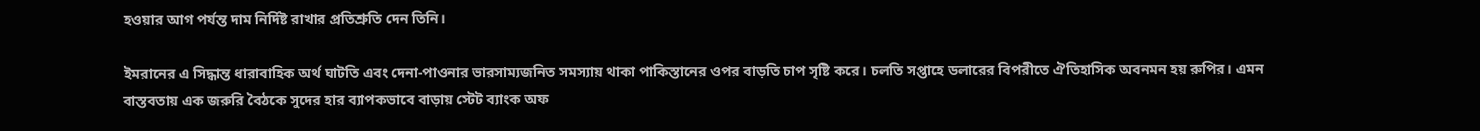হওয়ার আগ পর্যন্ত দাম নির্দিষ্ট রাখার প্রতিশ্রুতি দেন তিনি।

ইমরানের এ সিদ্ধান্ত ধারাবাহিক অর্থ ঘাটতি এবং দেনা-পাওনার ভারসাম্যজনিত সমস্যায় থাকা পাকিস্তানের ওপর বাড়তি চাপ সৃষ্টি করে। চলতি সপ্তাহে ডলারের বিপরীতে ঐতিহাসিক অবনমন হয় রুপির। এমন বাস্তবতায় এক জরুরি বৈঠকে সুদের হার ব্যাপকভাবে বাড়ায় স্টেট ব্যাংক অফ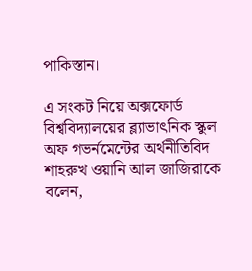পাকিস্তান।

এ সংকট নিয়ে অক্সফোর্ড বিশ্ববিদ্যালয়ের ব্ল্যাভাৎনিক স্কুল অফ গভর্নমেন্টের অর্থনীতিবিদ শাহরুখ ওয়ানি আল জাজিরাকে বলেন,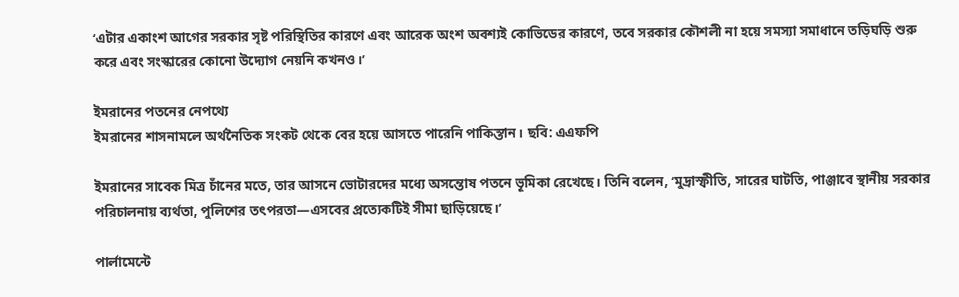‘এটার একাংশ আগের সরকার সৃষ্ট পরিস্থিতির কারণে এবং আরেক অংশ অবশ্যই কোভিডের কারণে, তবে সরকার কৌশলী না হয়ে সমস্যা সমাধানে তড়িঘড়ি শুরু করে এবং সংস্কারের কোনো উদ্যোগ নেয়নি কখনও।’

ইমরানের পতনের নেপথ্যে
ইমরানের শাসনামলে অর্থনৈতিক সংকট থেকে বের হয়ে আসতে পারেনি পাকিস্তান। ছবি: এএফপি

ইমরানের সাবেক মিত্র চাঁনের মতে, তার আসনে ভোটারদের মধ্যে অসন্তোষ পতনে ভূমিকা রেখেছে। তিনি বলেন, ‘মুদ্রাস্ফীতি, সারের ঘাটতি, পাঞ্জাবে স্থানীয় সরকার পরিচালনায় ব্যর্থতা, পুলিশের তৎপরতা—এসবের প্রত্যেকটিই সীমা ছাড়িয়েছে।’

পার্লামেন্টে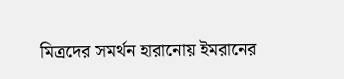মিত্রদের সমর্থন হারানোয় ইমরানের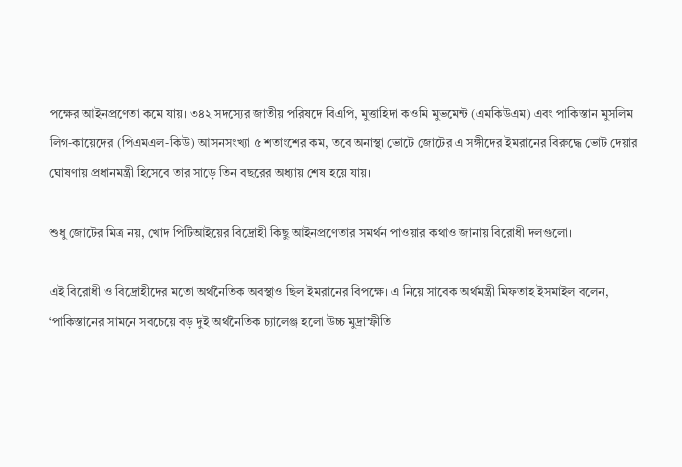পক্ষের আইনপ্রণেতা কমে যায়। ৩৪২ সদস্যের জাতীয় পরিষদে বিএপি, মুত্তাহিদা কওমি মুভমেন্ট (এমকিউএম) এবং পাকিস্তান মুসলিম লিগ-কায়েদের (পিএমএল-কিউ) আসনসংখ্যা ৫ শতাংশের কম, তবে অনাস্থা ভোটে জোটের এ সঙ্গীদের ইমরানের বিরুদ্ধে ভোট দেয়ার ঘোষণায় প্রধানমন্ত্রী হিসেবে তার সাড়ে তিন বছরের অধ্যায় শেষ হয়ে যায়।

শুধু জোটের মিত্র নয়, খোদ পিটিআইয়ের বিদ্রোহী কিছু আইনপ্রণেতার সমর্থন পাওয়ার কথাও জানায় বিরোধী দলগুলো।

এই বিরোধী ও বিদ্রোহীদের মতো অর্থনৈতিক অবস্থাও ছিল ইমরানের বিপক্ষে। এ নিয়ে সাবেক অর্থমন্ত্রী মিফতাহ ইসমাইল বলেন, ‘পাকিস্তানের সামনে সবচেয়ে বড় দুই অর্থনৈতিক চ্যালেঞ্জ হলো উচ্চ মুদ্রাস্ফীতি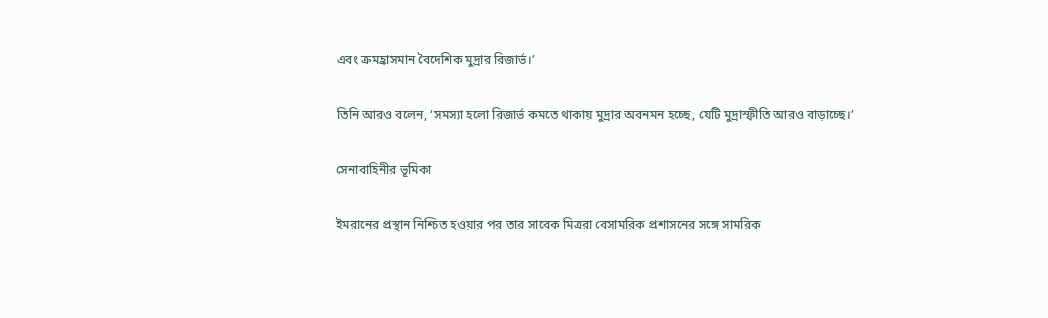এবং ক্রমহ্রাসমান বৈদেশিক মুদ্রার রিজার্ভ।’

তিনি আরও বলেন, ‘সমস্যা হলো রিজার্ভ কমতে থাকায় মুদ্রার অবনমন হচ্ছে, যেটি মুদ্রাস্ফীতি আরও বাড়াচ্ছে।’

সেনাবাহিনীর ভূমিকা

ইমরানের প্রস্থান নিশ্চিত হওয়ার পর তার সাবেক মিত্ররা বেসামরিক প্রশাসনের সঙ্গে সামরিক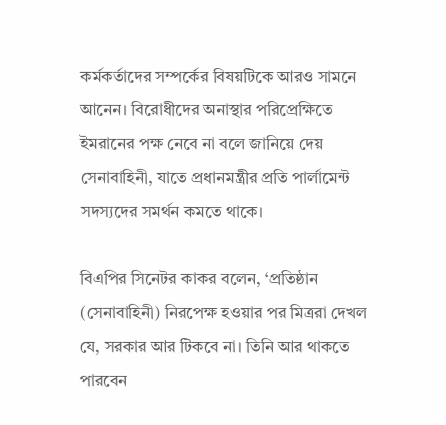কর্মকর্তাদের সম্পর্কের বিষয়টিকে আরও সামনে আনেন। বিরোধীদের অনাস্থার পরিপ্রেক্ষিতে ইমরানের পক্ষ নেবে না বলে জানিয়ে দেয় সেনাবাহিনী, যাতে প্রধানমন্ত্রীর প্রতি পার্লামেন্ট সদস্যদের সমর্থন কমতে থাকে।

বিএপির সিনেটর কাকর বলেন, ‘প্রতিষ্ঠান (সেনাবাহিনী) নিরপেক্ষ হওয়ার পর মিত্ররা দেখল যে, সরকার আর টিকবে না। তিনি আর থাকতে পারবেন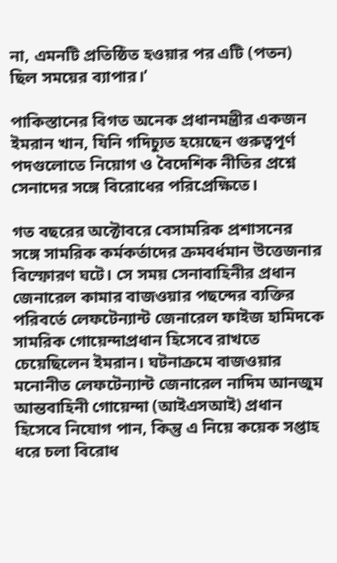না, এমনটি প্রতিষ্ঠিত হওয়ার পর এটি (পতন) ছিল সময়ের ব্যাপার।’

পাকিস্তানের বিগত অনেক প্রধানমন্ত্রীর একজন ইমরান খান, যিনি গদিচ্যুত হয়েছেন গুরুত্বপূর্ণ পদগুলোতে নিয়োগ ও বৈদেশিক নীতির প্রশ্নে সেনাদের সঙ্গে বিরোধের পরিপ্রেক্ষিতে।

গত বছরের অক্টোবরে বেসামরিক প্রশাসনের সঙ্গে সামরিক কর্মকর্তাদের ক্রমবর্ধমান উত্তেজনার বিস্ফোরণ ঘটে। সে সময় সেনাবাহিনীর প্রধান জেনারেল কামার বাজওয়ার পছন্দের ব্যক্তির পরিবর্তে লেফটেন্যান্ট জেনারেল ফাইজ হামিদকে সামরিক গোয়েন্দাপ্রধান হিসেবে রাখতে চেয়েছিলেন ইমরান। ঘটনাক্রমে বাজওয়ার মনোনীত লেফটেন্যান্ট জেনারেল নাদিম আনজুম আন্তবাহিনী গোয়েন্দা (আইএসআই) প্রধান হিসেবে নিযোগ পান, কিন্তু এ নিয়ে কয়েক সপ্তাহ ধরে চলা বিরোধ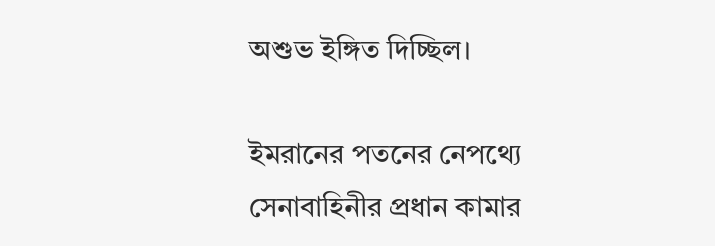অশুভ ইঙ্গিত দিচ্ছিল।

ইমরানের পতনের নেপথ্যে
সেনাবাহিনীর প্রধান কামার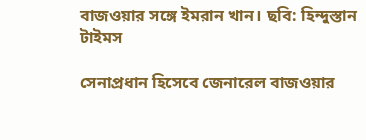বাজওয়ার সঙ্গে ইমরান খান। ছবি: হিন্দুস্তান টাইমস

সেনাপ্রধান হিসেবে জেনারেল বাজওয়ার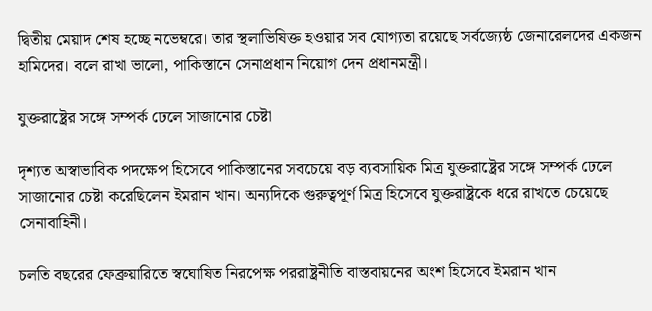দ্বিতীয় মেয়াদ শেষ হচ্ছে নভেম্বরে। তার স্থলাভিষিক্ত হওয়ার সব যোগ্যতা রয়েছে সর্বজ্যেষ্ঠ জেনারেলদের একজন হামিদের। বলে রাখা ভালো, পাকিস্তানে সেনাপ্রধান নিয়োগ দেন প্রধানমন্ত্রী।

যুক্তরাষ্ট্রের সঙ্গে সম্পর্ক ঢেলে সাজানোর চেষ্টা

দৃশ্যত অস্বাভাবিক পদক্ষেপ হিসেবে পাকিস্তানের সবচেয়ে বড় ব্যবসায়িক মিত্র যুক্তরাষ্ট্রের সঙ্গে সম্পর্ক ঢেলে সাজানোর চেষ্টা করেছিলেন ইমরান খান। অন্যদিকে গুরুত্বপূর্ণ মিত্র হিসেবে যুক্তরাষ্ট্রকে ধরে রাখতে চেয়েছে সেনাবাহিনী।

চলতি বছরের ফেব্রুয়ারিতে স্বঘোষিত নিরপেক্ষ পররাষ্ট্রনীতি বাস্তবায়নের অংশ হিসেবে ইমরান খান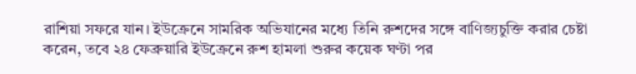রাশিয়া সফরে যান। ইউক্রেনে সামরিক অভিযানের মধ্যে তিনি রুশদের সঙ্গে বাণিজ্যচুক্তি করার চেষ্টা করেন, তবে ২৪ ফেব্রুয়ারি ইউক্রেনে রুশ হামলা শুরুর কয়েক ঘণ্টা পর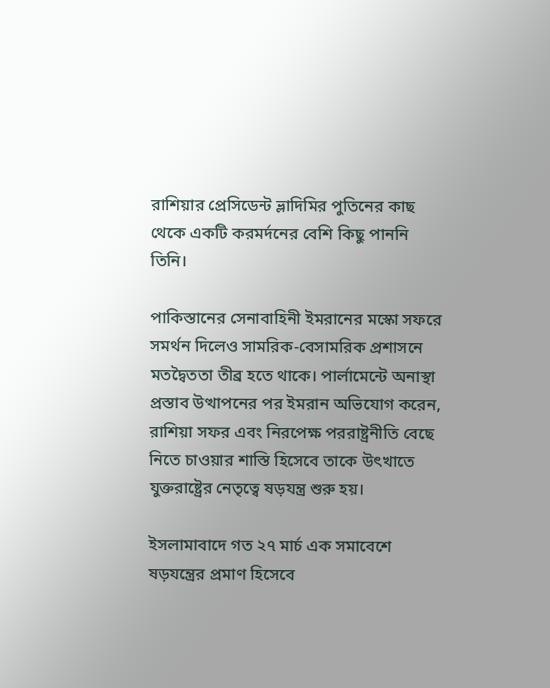রাশিয়ার প্রেসিডেন্ট ভ্লাদিমির পুতিনের কাছ থেকে একটি করমর্দনের বেশি কিছু পাননি তিনি।

পাকিস্তানের সেনাবাহিনী ইমরানের মস্কো সফরে সমর্থন দিলেও সামরিক-বেসামরিক প্রশাসনে মতদ্বৈততা তীব্র হতে থাকে। পার্লামেন্টে অনাস্থা প্রস্তাব উত্থাপনের পর ইমরান অভিযোগ করেন, রাশিয়া সফর এবং নিরপেক্ষ পররাষ্ট্রনীতি বেছে নিতে চাওয়ার শাস্তি হিসেবে তাকে উৎখাতে যুক্তরাষ্ট্রের নেতৃত্বে ষড়যন্ত্র শুরু হয়।

ইসলামাবাদে গত ২৭ মার্চ এক সমাবেশে ষড়যন্ত্রের প্রমাণ হিসেবে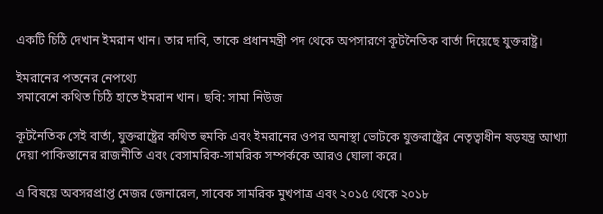একটি চিঠি দেখান ইমরান খান। তার দাবি, তাকে প্রধানমন্ত্রী পদ থেকে অপসারণে কূটনৈতিক বার্তা দিয়েছে যুক্তরাষ্ট্র।

ইমরানের পতনের নেপথ্যে
সমাবেশে কথিত চিঠি হাতে ইমরান খান। ছবি: সামা নিউজ

কূটনৈতিক সেই বার্তা, যুক্তরাষ্ট্রের কথিত হুমকি এবং ইমরানের ওপর অনাস্থা ভোটকে যুক্তরাষ্ট্রের নেতৃত্বাধীন ষড়যন্ত্র আখ্যা দেয়া পাকিস্তানের রাজনীতি এবং বেসামরিক-সামরিক সম্পর্ককে আরও ঘোলা করে।

এ বিষয়ে অবসরপ্রাপ্ত মেজর জেনারেল, সাবেক সামরিক মুখপাত্র এবং ২০১৫ থেকে ২০১৮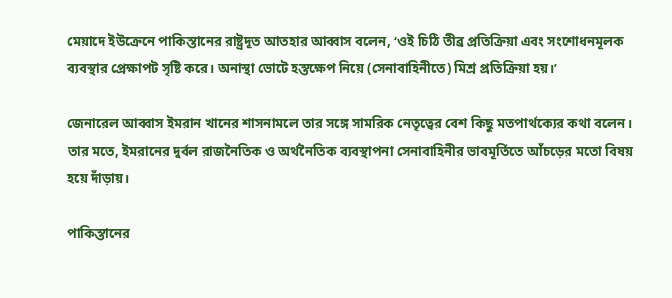মেয়াদে ইউক্রেনে পাকিস্তানের রাষ্ট্রদূত আতহার আব্বাস বলেন, ‘ওই চিঠি তীব্র প্রতিক্রিয়া এবং সংশোধনমূলক ব্যবস্থার প্রেক্ষাপট সৃষ্টি করে। অনাস্থা ভোটে হস্তক্ষেপ নিয়ে (সেনাবাহিনীতে) মিশ্র প্রতিক্রিয়া হয়।’

জেনারেল আব্বাস ইমরান খানের শাসনামলে তার সঙ্গে সামরিক নেতৃত্বের বেশ কিছু মতপার্থক্যের কথা বলেন। তার মতে, ইমরানের দুর্বল রাজনৈতিক ও অর্থনৈতিক ব্যবস্থাপনা সেনাবাহিনীর ভাবমূর্তিতে আঁচড়ের মতো বিষয় হয়ে দাঁড়ায়।

পাকিস্তানের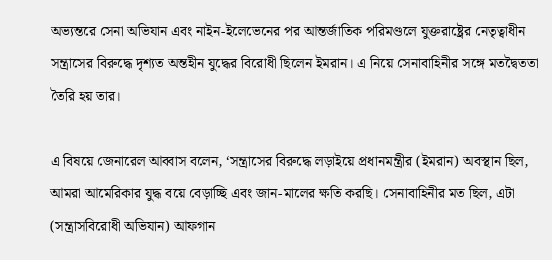অভ্যন্তরে সেনা অভিযান এবং নাইন-ইলেভেনের পর আন্তর্জাতিক পরিমণ্ডলে যুক্তরাষ্ট্রের নেতৃত্বাধীন সন্ত্রাসের বিরুদ্ধে দৃশ্যত অন্তহীন যুদ্ধের বিরোধী ছিলেন ইমরান। এ নিয়ে সেনাবাহিনীর সঙ্গে মতদ্বৈততা তৈরি হয় তার।

এ বিষয়ে জেনারেল আব্বাস বলেন, ‘সন্ত্রাসের বিরুদ্ধে লড়াইয়ে প্রধানমন্ত্রীর (ইমরান) অবস্থান ছিল, আমরা আমেরিকার যুদ্ধ বয়ে বেড়াচ্ছি এবং জান-মালের ক্ষতি করছি। সেনাবাহিনীর মত ছিল, এটা (সন্ত্রাসবিরোধী অভিযান) আফগান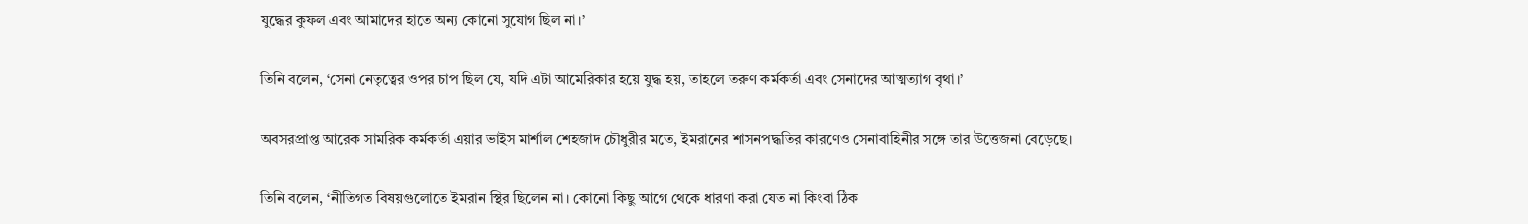যুদ্ধের কুফল এবং আমাদের হাতে অন্য কোনো সুযোগ ছিল না।’

তিনি বলেন, ‘সেনা নেতৃত্বের ওপর চাপ ছিল যে, যদি এটা আমেরিকার হয়ে যুদ্ধ হয়, তাহলে তরুণ কর্মকর্তা এবং সেনাদের আত্মত্যাগ বৃথা।’

অবসরপ্রাপ্ত আরেক সামরিক কর্মকর্তা এয়ার ভাইস মার্শাল শেহজাদ চৌধুরীর মতে, ইমরানের শাসনপদ্ধতির কারণেও সেনাবাহিনীর সঙ্গে তার উত্তেজনা বেড়েছে।

তিনি বলেন, ‘নীতিগত বিষয়গুলোতে ইমরান স্থির ছিলেন না। কোনো কিছু আগে থেকে ধারণা করা যেত না কিংবা ঠিক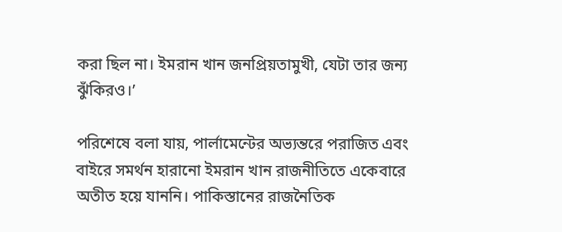করা ছিল না। ইমরান খান জনপ্রিয়তামুখী, যেটা তার জন্য ঝুঁকিরও।’

পরিশেষে বলা যায়, পার্লামেন্টের অভ্যন্তরে পরাজিত এবং বাইরে সমর্থন হারানো ইমরান খান রাজনীতিতে একেবারে অতীত হয়ে যাননি। পাকিস্তানের রাজনৈতিক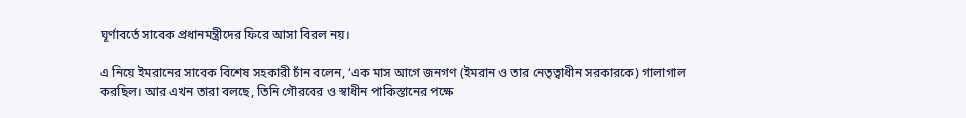ঘূর্ণাবর্তে সাবেক প্রধানমন্ত্রীদের ফিরে আসা বিরল নয়।

এ নিয়ে ইমরানের সাবেক বিশেষ সহকারী চাঁন বলেন, ‘এক মাস আগে জনগণ (ইমরান ও তার নেতৃত্বাধীন সরকারকে) গালাগাল করছিল। আর এখন তারা বলছে, তিনি গৌরবের ও স্বাধীন পাকিস্তানের পক্ষে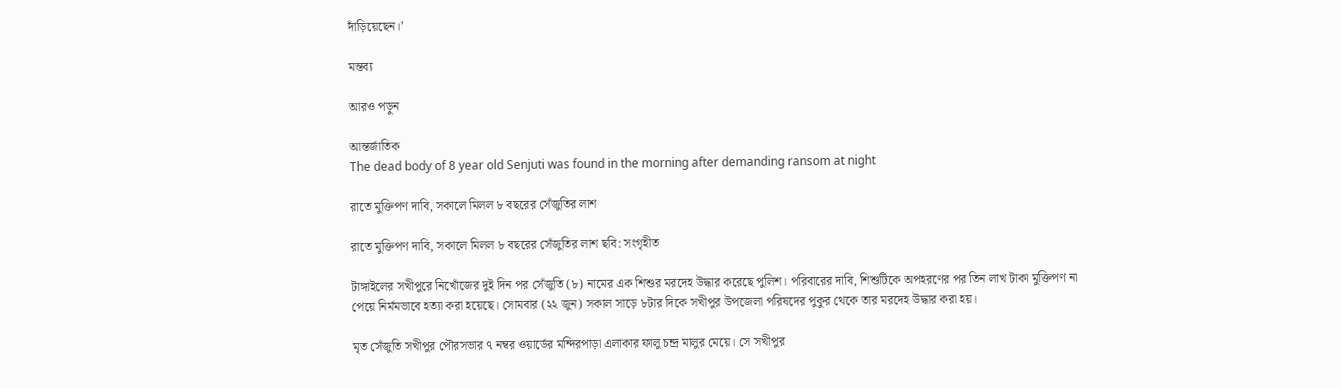দাঁড়িয়েছেন।’

মন্তব্য

আরও পড়ুন

আন্তর্জাতিক
The dead body of 8 year old Senjuti was found in the morning after demanding ransom at night

রাতে মুক্তিপণ দাবি, সকালে মিলল ৮ বছরের সেঁজুতির লাশ

রাতে মুক্তিপণ দাবি, সকালে মিলল ৮ বছরের সেঁজুতির লাশ ছবি: সংগৃহীত

টাঙ্গাইলের সখীপুরে নিখোঁজের দুই দিন পর সেঁজুতি (৮) নামের এক শিশুর মরদেহ উদ্ধার করেছে পুলিশ। পরিবারের দাবি, শিশুটিকে অপহরণের পর তিন লাখ টাকা মুক্তিপণ না পেয়ে নির্মমভাবে হত্যা করা হয়েছে। সোমবার (২২ জুন) সকাল সাড়ে ৮টার দিকে সখীপুর উপজেলা পরিষদের পুকুর থেকে তার মরদেহ উদ্ধার করা হয়।

মৃত সেঁজুতি সখীপুর পৌরসভার ৭ নম্বর ওয়ার্ডের মন্দিরপাড়া এলাকার ফালু চন্দ্র মালুর মেয়ে। সে সখীপুর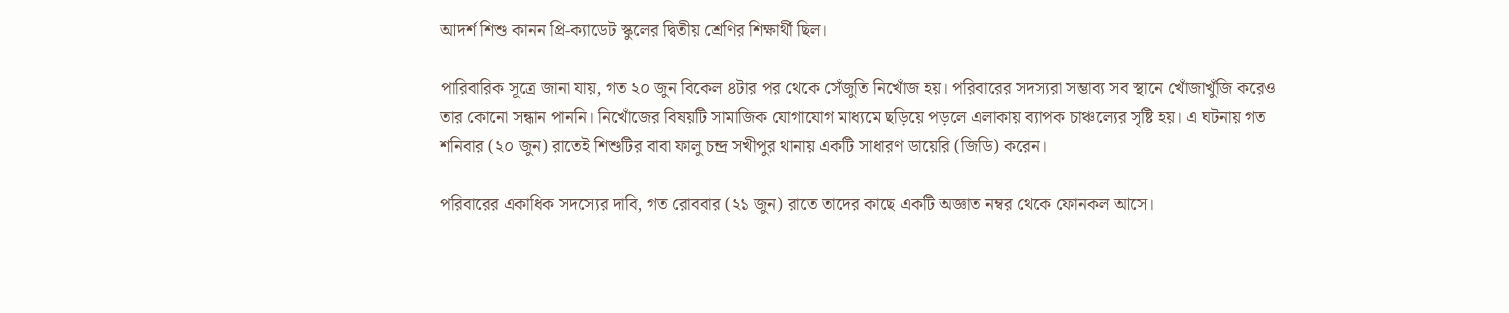আদর্শ শিশু কানন প্রি-ক্যাডেট স্কুলের দ্বিতীয় শ্রেণির শিক্ষার্থী ছিল।

পারিবারিক সূত্রে জানা যায়, গত ২০ জুন বিকেল ৪টার পর থেকে সেঁজুতি নিখোঁজ হয়। পরিবারের সদস্যরা সম্ভাব্য সব স্থানে খোঁজাখুঁজি করেও তার কোনো সন্ধান পাননি। নিখোঁজের বিষয়টি সামাজিক যোগাযোগ মাধ্যমে ছড়িয়ে পড়লে এলাকায় ব্যাপক চাঞ্চল্যের সৃষ্টি হয়। এ ঘটনায় গত শনিবার (২০ জুন) রাতেই শিশুটির বাবা ফালু চন্দ্র সখীপুর থানায় একটি সাধারণ ডায়েরি (জিডি) করেন।

পরিবারের একাধিক সদস্যের দাবি, গত রোববার (২১ জুন) রাতে তাদের কাছে একটি অজ্ঞাত নম্বর থেকে ফোনকল আসে।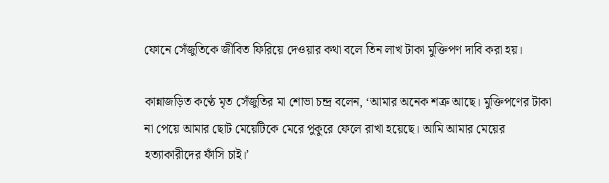ফোনে সেঁজুতিকে জীবিত ফিরিয়ে দেওয়ার কথা বলে তিন লাখ টাকা মুক্তিপণ দাবি করা হয়।

কান্নাজড়িত কণ্ঠে মৃত সেঁজুতির মা শোভা চন্দ্র বলেন, ‘আমার অনেক শত্রু আছে। মুক্তিপণের টাকা না পেয়ে আমার ছোট মেয়েটিকে মেরে পুকুরে ফেলে রাখা হয়েছে। আমি আমার মেয়ের হত্যাকারীদের ফাঁসি চাই।’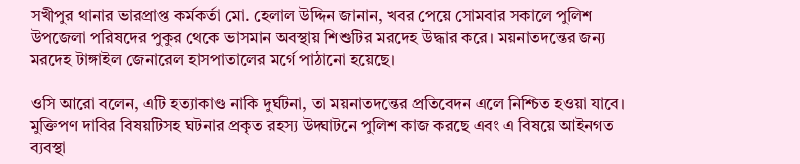সখীপুর থানার ভারপ্রাপ্ত কর্মকর্তা মো. হেলাল উদ্দিন জানান, খবর পেয়ে সোমবার সকালে পুলিশ উপজেলা পরিষদের পুকুর থেকে ভাসমান অবস্থায় শিশুটির মরদেহ উদ্ধার করে। ময়নাতদন্তের জন্য মরদেহ টাঙ্গাইল জেনারেল হাসপাতালের মর্গে পাঠানো হয়েছে।

ওসি আরো বলেন, এটি হত্যাকাণ্ড নাকি দুর্ঘটনা, তা ময়নাতদন্তের প্রতিবেদন এলে নিশ্চিত হওয়া যাবে। মুক্তিপণ দাবির বিষয়টিসহ ঘটনার প্রকৃত রহস্য উদ্ঘাটনে পুলিশ কাজ করছে এবং এ বিষয়ে আইনগত ব্যবস্থা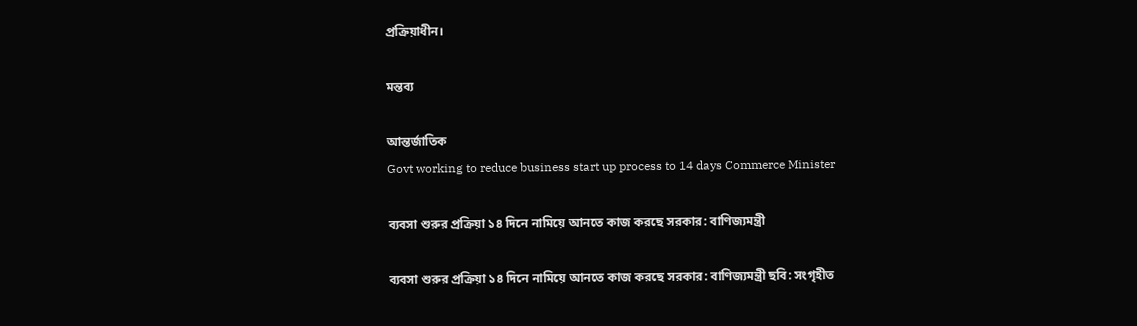প্রক্রিয়াধীন।

মন্তব্য

আন্তর্জাতিক
Govt working to reduce business start up process to 14 days Commerce Minister

ব্যবসা শুরুর প্রক্রিয়া ১৪ দিনে নামিয়ে আনতে কাজ করছে সরকার: বাণিজ্যমন্ত্রী

ব্যবসা শুরুর প্রক্রিয়া ১৪ দিনে নামিয়ে আনতে কাজ করছে সরকার: বাণিজ্যমন্ত্রী ছবি: সংগৃহীত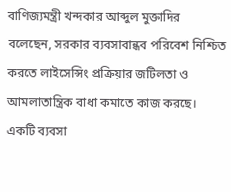বাণিজ্যমন্ত্রী খন্দকার আব্দুল মুক্তাদির বলেছেন, সরকার ব্যবসাবান্ধব পরিবেশ নিশ্চিত করতে লাইসেন্সিং প্রক্রিয়ার জটিলতা ও আমলাতান্ত্রিক বাধা কমাতে কাজ করছে। একটি ব্যবসা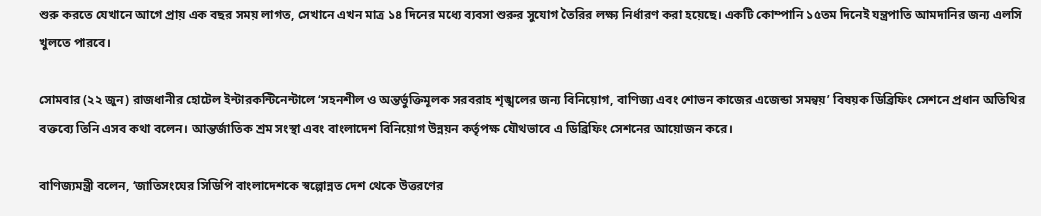শুরু করতে যেখানে আগে প্রায় এক বছর সময় লাগত, সেখানে এখন মাত্র ১৪ দিনের মধ্যে ব্যবসা শুরুর সুযোগ তৈরির লক্ষ্য নির্ধারণ করা হয়েছে। একটি কোম্পানি ১৫তম দিনেই যন্ত্রপাতি আমদানির জন্য এলসি খুলতে পারবে।

সোমবার (২২ জুন) রাজধানীর হোটেল ইন্টারকন্টিনেন্টালে ‘সহনশীল ও অন্তর্ভুক্তিমূলক সরবরাহ শৃঙ্খলের জন্য বিনিয়োগ, বাণিজ্য এবং শোভন কাজের এজেন্ডা সমন্বয়’ বিষয়ক ডিব্রিফিং সেশনে প্রধান অতিথির বক্তব্যে তিনি এসব কথা বলেন। আন্তর্জাতিক শ্রম সংস্থা এবং বাংলাদেশ বিনিয়োগ উন্নয়ন কর্তৃপক্ষ যৌথভাবে এ ডিব্রিফিং সেশনের আয়োজন করে।

বাণিজ্যমন্ত্রী বলেন, ‘জাতিসংঘের সিডিপি বাংলাদেশকে স্বল্পোন্নত দেশ থেকে উত্তরণের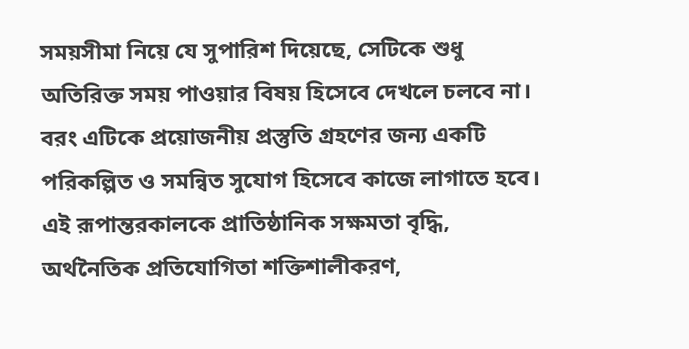সময়সীমা নিয়ে যে সুপারিশ দিয়েছে, সেটিকে শুধু অতিরিক্ত সময় পাওয়ার বিষয় হিসেবে দেখলে চলবে না। বরং এটিকে প্রয়োজনীয় প্রস্তুতি গ্রহণের জন্য একটি পরিকল্পিত ও সমন্বিত সুযোগ হিসেবে কাজে লাগাতে হবে। এই রূপান্তরকালকে প্রাতিষ্ঠানিক সক্ষমতা বৃদ্ধি, অর্থনৈতিক প্রতিযোগিতা শক্তিশালীকরণ,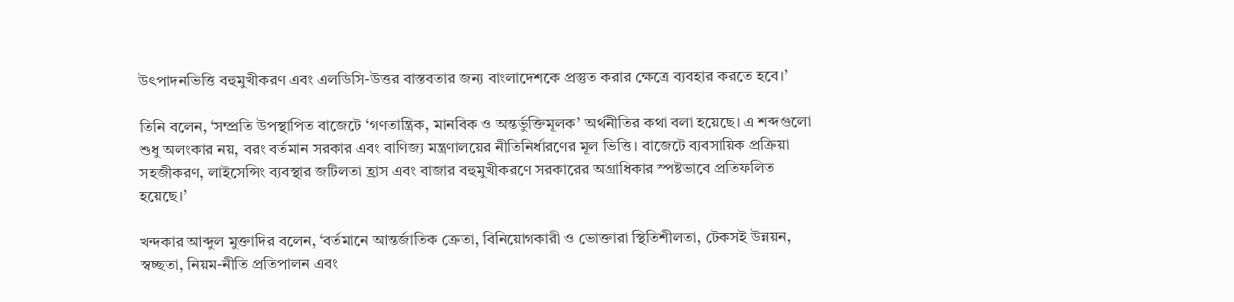উৎপাদনভিত্তি বহুমুখীকরণ এবং এলডিসি-উত্তর বাস্তবতার জন্য বাংলাদেশকে প্রস্তুত করার ক্ষেত্রে ব্যবহার করতে হবে।’

তিনি বলেন, ‘সম্প্রতি উপস্থাপিত বাজেটে ‘গণতান্ত্রিক, মানবিক ও অন্তর্ভুক্তিমূলক’ অর্থনীতির কথা বলা হয়েছে। এ শব্দগুলো শুধু অলংকার নয়, বরং বর্তমান সরকার এবং বাণিজ্য মন্ত্রণালয়ের নীতিনির্ধারণের মূল ভিত্তি। বাজেটে ব্যবসায়িক প্রক্রিয়া সহজীকরণ, লাইসেন্সিং ব্যবস্থার জটিলতা হ্রাস এবং বাজার বহুমুখীকরণে সরকারের অগ্রাধিকার স্পষ্টভাবে প্রতিফলিত হয়েছে।’

খন্দকার আব্দুল মুক্তাদির বলেন, ‘বর্তমানে আন্তর্জাতিক ক্রেতা, বিনিয়োগকারী ও ভোক্তারা স্থিতিশীলতা, টেকসই উন্নয়ন, স্বচ্ছতা, নিয়ম-নীতি প্রতিপালন এবং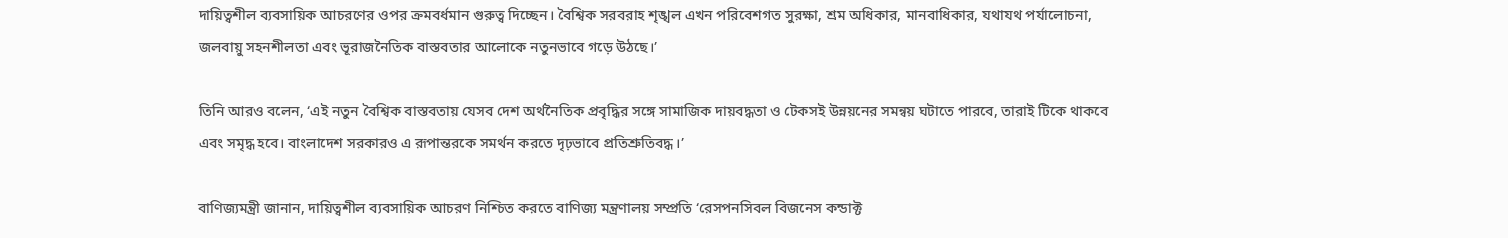দায়িত্বশীল ব্যবসায়িক আচরণের ওপর ক্রমবর্ধমান গুরুত্ব দিচ্ছেন। বৈশ্বিক সরবরাহ শৃঙ্খল এখন পরিবেশগত সুরক্ষা, শ্রম অধিকার, মানবাধিকার, যথাযথ পর্যালোচনা, জলবায়ু সহনশীলতা এবং ভূরাজনৈতিক বাস্তবতার আলোকে নতুনভাবে গড়ে উঠছে।’

তিনি আরও বলেন, ‘এই নতুন বৈশ্বিক বাস্তবতায় যেসব দেশ অর্থনৈতিক প্রবৃদ্ধির সঙ্গে সামাজিক দায়বদ্ধতা ও টেকসই উন্নয়নের সমন্বয় ঘটাতে পারবে, তারাই টিকে থাকবে এবং সমৃদ্ধ হবে। বাংলাদেশ সরকারও এ রূপান্তরকে সমর্থন করতে দৃঢ়ভাবে প্রতিশ্রুতিবদ্ধ।’

বাণিজ্যমন্ত্রী জানান, দায়িত্বশীল ব্যবসায়িক আচরণ নিশ্চিত করতে বাণিজ্য মন্ত্রণালয় সম্প্রতি ‘রেসপনসিবল বিজনেস কন্ডাক্ট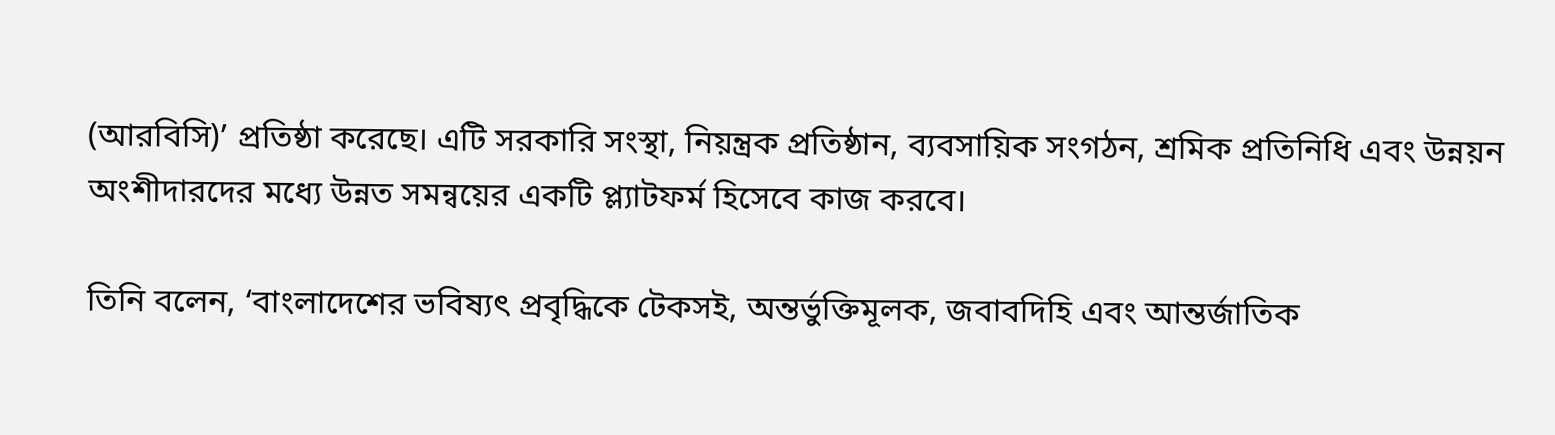(আরবিসি)’ প্রতিষ্ঠা করেছে। এটি সরকারি সংস্থা, নিয়ন্ত্রক প্রতিষ্ঠান, ব্যবসায়িক সংগঠন, শ্রমিক প্রতিনিধি এবং উন্নয়ন অংশীদারদের মধ্যে উন্নত সমন্বয়ের একটি প্ল্যাটফর্ম হিসেবে কাজ করবে।

তিনি বলেন, ‘বাংলাদেশের ভবিষ্যৎ প্রবৃদ্ধিকে টেকসই, অন্তর্ভুক্তিমূলক, জবাবদিহি এবং আন্তর্জাতিক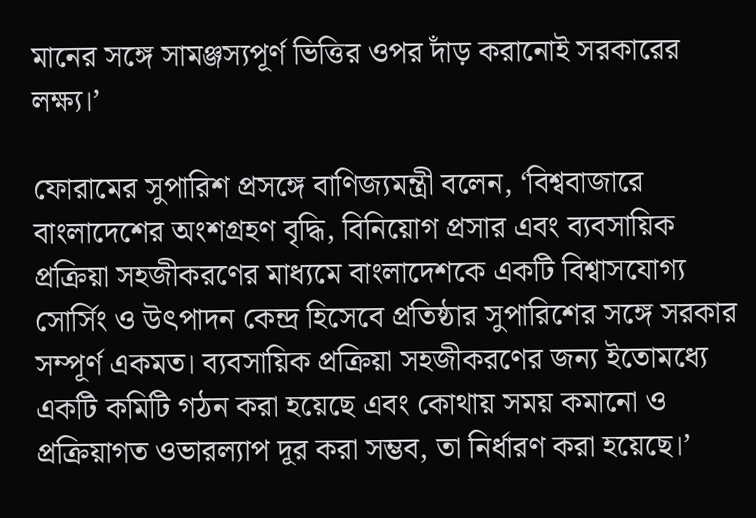মানের সঙ্গে সামঞ্জস্যপূর্ণ ভিত্তির ওপর দাঁড় করানোই সরকারের লক্ষ্য।’

ফোরামের সুপারিশ প্রসঙ্গে বাণিজ্যমন্ত্রী বলেন, ‘বিশ্ববাজারে বাংলাদেশের অংশগ্রহণ বৃদ্ধি, বিনিয়োগ প্রসার এবং ব্যবসায়িক প্রক্রিয়া সহজীকরণের মাধ্যমে বাংলাদেশকে একটি বিশ্বাসযোগ্য সোর্সিং ও উৎপাদন কেন্দ্র হিসেবে প্রতিষ্ঠার সুপারিশের সঙ্গে সরকার সম্পূর্ণ একমত। ব্যবসায়িক প্রক্রিয়া সহজীকরণের জন্য ইতোমধ্যে একটি কমিটি গঠন করা হয়েছে এবং কোথায় সময় কমানো ও প্রক্রিয়াগত ওভারল্যাপ দূর করা সম্ভব, তা নির্ধারণ করা হয়েছে।’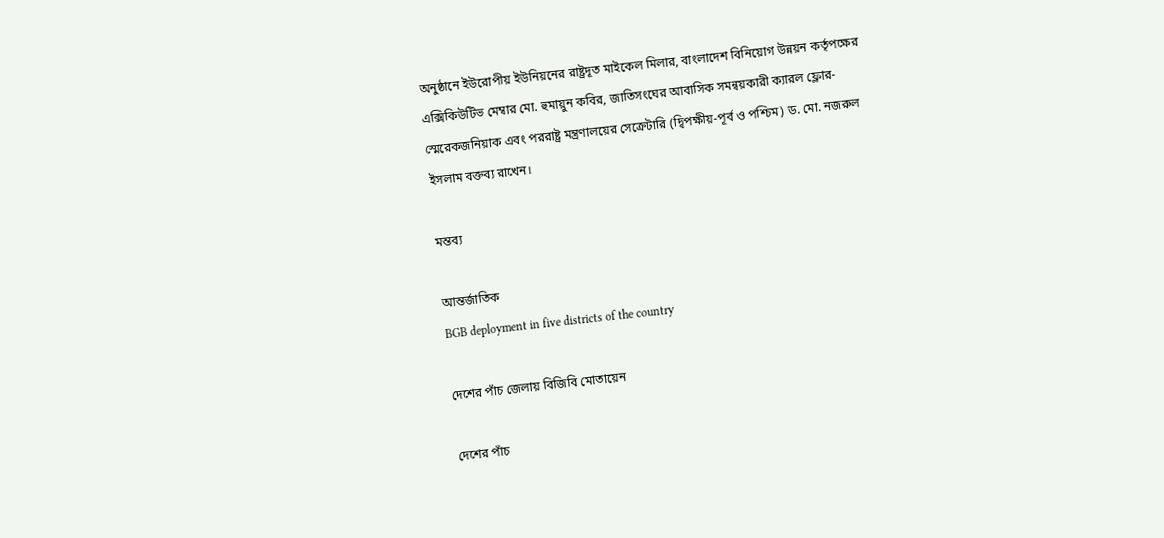অনুষ্ঠানে ইউরোপীয় ইউনিয়নের রাষ্ট্রদূত মাইকেল মিলার, বাংলাদেশ বিনিয়োগ উন্নয়ন কর্তৃপক্ষের এক্সিকিউটিভ মেম্বার মো. হুমায়ুন কবির, জাতিসংঘের আবাসিক সমন্বয়কারী ক্যারল ফ্লোর-স্মেরেকজনিয়াক এবং পররাষ্ট্র মন্ত্রণালয়ের সেক্রেটারি (দ্বিপক্ষীয়-পূর্ব ও পশ্চিম) ড. মো. নজরুল ইসলাম বক্তব্য রাখেন।

মন্তব্য

আন্তর্জাতিক
BGB deployment in five districts of the country

দেশের পাঁচ জেলায় বিজিবি মোতায়েন

দেশের পাঁচ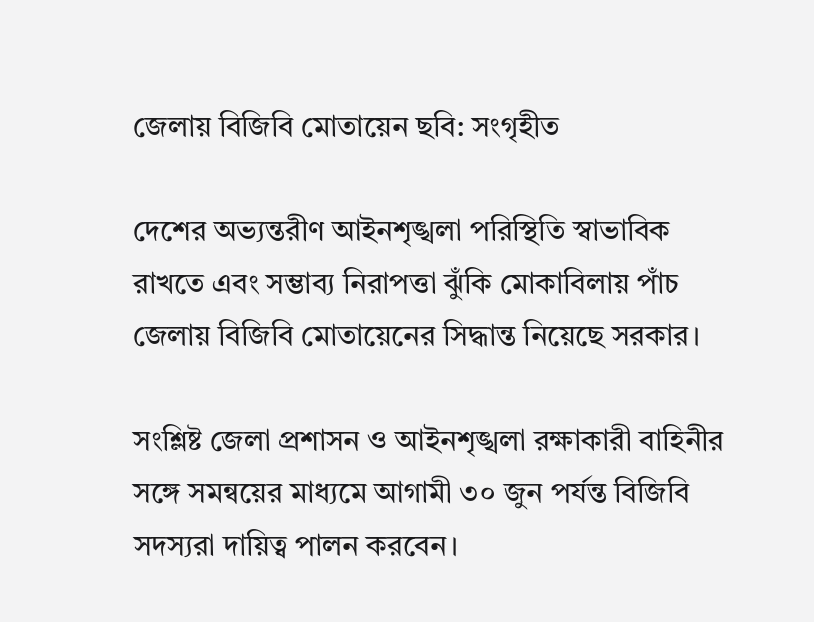জেলায় বিজিবি মোতায়েন ছবি: সংগৃহীত

দেশের অভ্যন্তরীণ আইনশৃঙ্খলা পরিস্থিতি স্বাভাবিক রাখতে এবং সম্ভাব্য নিরাপত্তা ঝুঁকি মোকাবিলায় পাঁচ জেলায় বিজিবি মোতায়েনের সিদ্ধান্ত নিয়েছে সরকার।

সংশ্লিষ্ট জেলা প্রশাসন ও আইনশৃঙ্খলা রক্ষাকারী বাহিনীর সঙ্গে সমন্বয়ের মাধ্যমে আগামী ৩০ জুন পর্যন্ত বিজিবি সদস্যরা দায়িত্ব পালন করবেন।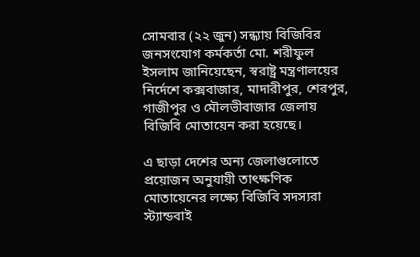সোমবার (২২ জুন) সন্ধ্যায় বিজিবির জনসংযোগ কর্মকর্তা মো. শরীফুল ইসলাম জানিয়েছেন, স্বরাষ্ট্র মন্ত্রণালয়ের নির্দেশে কক্সবাজার, মাদারীপুর, শেরপুর, গাজীপুর ও মৌলভীবাজার জেলায় বিজিবি মোতায়েন করা হয়েছে।

এ ছাড়া দেশের অন্য জেলাগুলোতে প্রয়োজন অনুযায়ী তাৎক্ষণিক মোতায়েনের লক্ষ্যে বিজিবি সদস্যরা স্ট্যান্ডবাই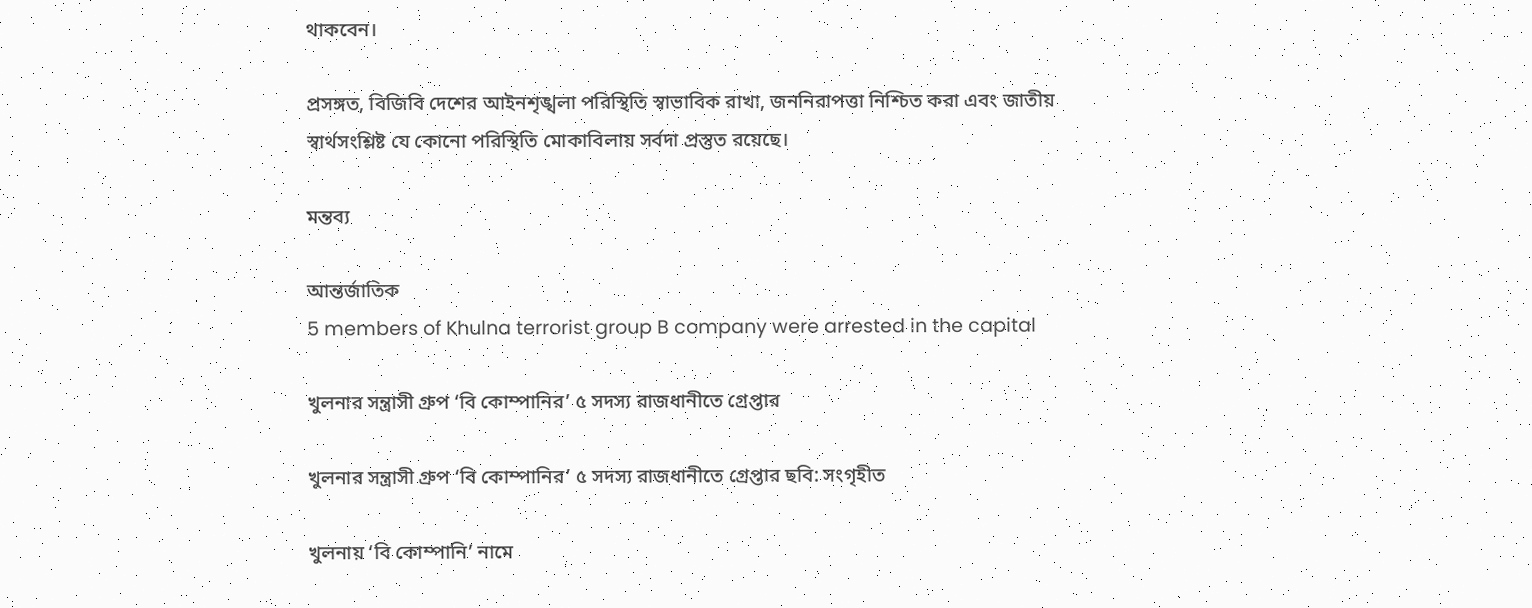থাকবেন।

প্রসঙ্গত, বিজিবি দেশের আইনশৃঙ্খলা পরিস্থিতি স্বাভাবিক রাখা, জননিরাপত্তা নিশ্চিত করা এবং জাতীয় স্বার্থসংশ্লিষ্ট যে কোনো পরিস্থিতি মোকাবিলায় সর্বদা প্রস্তুত রয়েছে।

মন্তব্য

আন্তর্জাতিক
5 members of Khulna terrorist group B company were arrested in the capital

খুলনার সন্ত্রাসী গ্রুপ ‘বি কোম্পানির’ ৫ সদস্য রাজধানীতে গ্রেপ্তার

খুলনার সন্ত্রাসী গ্রুপ ‘বি কোম্পানির’ ৫ সদস্য রাজধানীতে গ্রেপ্তার ছবি: সংগৃহীত

খুলনায় ‘বি কোম্পানি’ নামে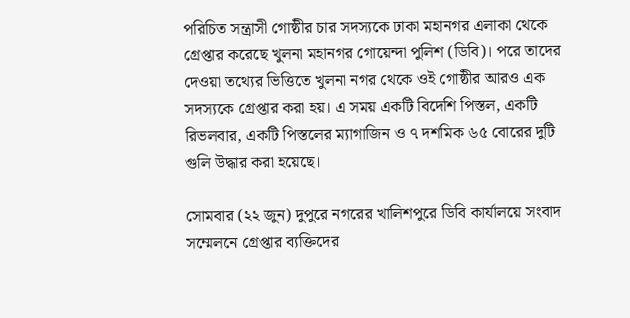পরিচিত সন্ত্রাসী গোষ্ঠীর চার সদস্যকে ঢাকা মহানগর এলাকা থেকে গ্রেপ্তার করেছে খুলনা মহানগর গোয়েন্দা পুলিশ (ডিবি)। পরে তাদের দেওয়া তথ্যের ভিত্তিতে খুলনা নগর থেকে ওই গোষ্ঠীর আরও এক সদস্যকে গ্রেপ্তার করা হয়। এ সময় একটি বিদেশি পিস্তল, একটি রিভলবার, একটি পিস্তলের ম্যাগাজিন ও ৭ দশমিক ৬৫ বোরের দুটি গুলি উদ্ধার করা হয়েছে।

সোমবার (২২ জুন) দুপুরে নগরের খালিশপুরে ডিবি কার্যালয়ে সংবাদ সম্মেলনে গ্রেপ্তার ব্যক্তিদের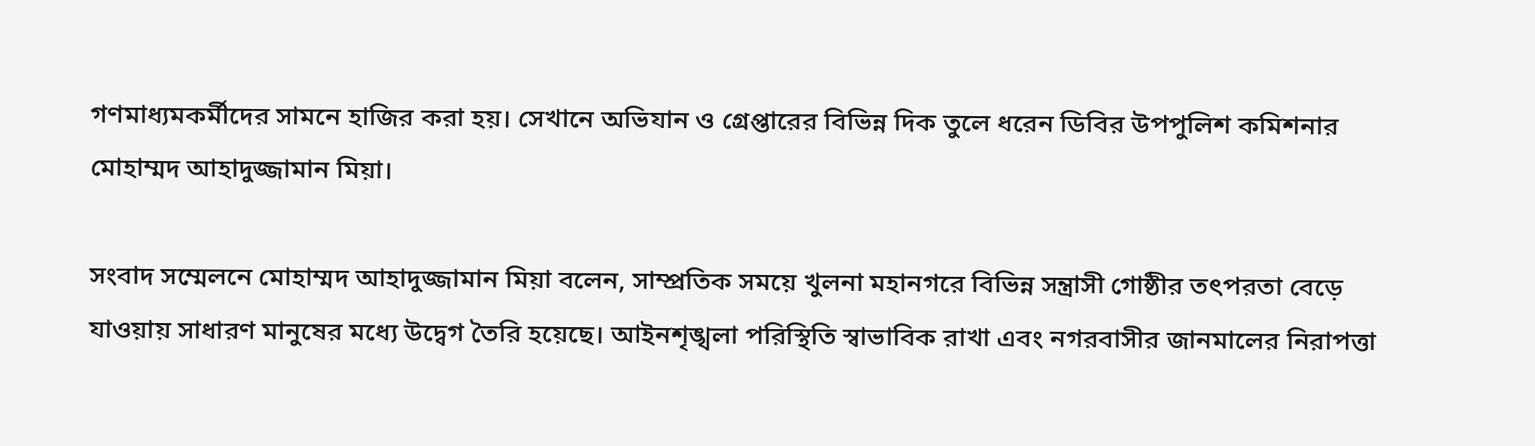গণমাধ্যমকর্মীদের সামনে হাজির করা হয়। সেখানে অভিযান ও গ্রেপ্তারের বিভিন্ন দিক তুলে ধরেন ডিবির উপপুলিশ কমিশনার মোহাম্মদ আহাদুজ্জামান মিয়া।

সংবাদ সম্মেলনে মোহাম্মদ আহাদুজ্জামান মিয়া বলেন, সাম্প্রতিক সময়ে খুলনা মহানগরে বিভিন্ন সন্ত্রাসী গোষ্ঠীর তৎপরতা বেড়ে যাওয়ায় সাধারণ মানুষের মধ্যে উদ্বেগ তৈরি হয়েছে। আইনশৃঙ্খলা পরিস্থিতি স্বাভাবিক রাখা এবং নগরবাসীর জানমালের নিরাপত্তা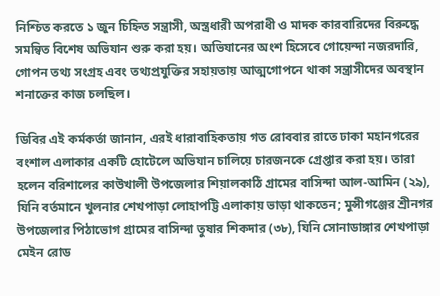নিশ্চিত করতে ১ জুন চিহ্নিত সন্ত্রাসী, অস্ত্রধারী অপরাধী ও মাদক কারবারিদের বিরুদ্ধে সমন্বিত বিশেষ অভিযান শুরু করা হয়। অভিযানের অংশ হিসেবে গোয়েন্দা নজরদারি, গোপন তথ্য সংগ্রহ এবং তথ্যপ্রযুক্তির সহায়তায় আত্মগোপনে থাকা সন্ত্রাসীদের অবস্থান শনাক্তের কাজ চলছিল।

ডিবির এই কর্মকর্তা জানান, এরই ধারাবাহিকতায় গত রোববার রাতে ঢাকা মহানগরের বংশাল এলাকার একটি হোটেলে অভিযান চালিয়ে চারজনকে গ্রেপ্তার করা হয়। তারা হলেন বরিশালের কাউখালী উপজেলার শিয়ালকাঠি গ্রামের বাসিন্দা আল-আমিন (২৯), যিনি বর্তমানে খুলনার শেখপাড়া লোহাপট্টি এলাকায় ভাড়া থাকতেন; মুন্সীগঞ্জের শ্রীনগর উপজেলার পিঠাভোগ গ্রামের বাসিন্দা তুষার শিকদার (৩৮), যিনি সোনাডাঙ্গার শেখপাড়া মেইন রোড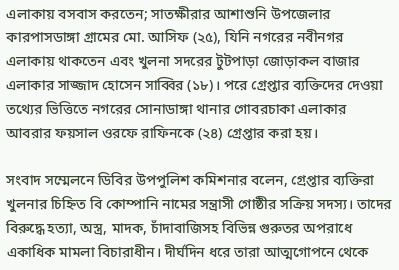এলাকায় বসবাস করতেন; সাতক্ষীরার আশাশুনি উপজেলার কারপাসডাঙ্গা গ্রামের মো. আসিফ (২৫), যিনি নগরের নবীনগর এলাকায় থাকতেন এবং খুলনা সদরের টুটপাড়া জোড়াকল বাজার এলাকার সাজ্জাদ হোসেন সাব্বির (১৮)। পরে গ্রেপ্তার ব্যক্তিদের দেওয়া তথ্যের ভিত্তিতে নগরের সোনাডাঙ্গা থানার গোবরচাকা এলাকার আবরার ফয়সাল ওরফে রাফিনকে (২৪) গ্রেপ্তার করা হয়।

সংবাদ সম্মেলনে ডিবির উপপুলিশ কমিশনার বলেন, গ্রেপ্তার ব্যক্তিরা খুলনার চিহ্নিত বি কোম্পানি নামের সন্ত্রাসী গোষ্ঠীর সক্রিয় সদস্য। তাদের বিরুদ্ধে হত্যা, অস্ত্র, মাদক, চাঁদাবাজিসহ বিভিন্ন গুরুতর অপরাধে একাধিক মামলা বিচারাধীন। দীর্ঘদিন ধরে তারা আত্মগোপনে থেকে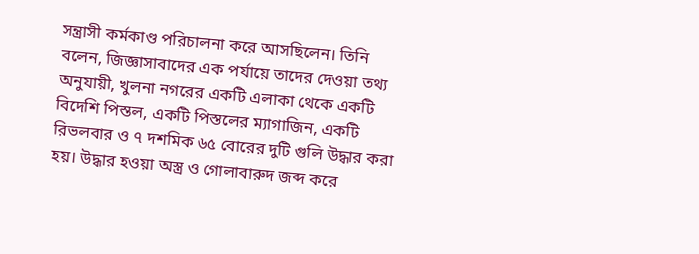সন্ত্রাসী কর্মকাণ্ড পরিচালনা করে আসছিলেন। তিনি বলেন, জিজ্ঞাসাবাদের এক পর্যায়ে তাদের দেওয়া তথ্য অনুযায়ী, খুলনা নগরের একটি এলাকা থেকে একটি বিদেশি পিস্তল, একটি পিস্তলের ম্যাগাজিন, একটি রিভলবার ও ৭ দশমিক ৬৫ বোরের দুটি গুলি উদ্ধার করা হয়। উদ্ধার হওয়া অস্ত্র ও গোলাবারুদ জব্দ করে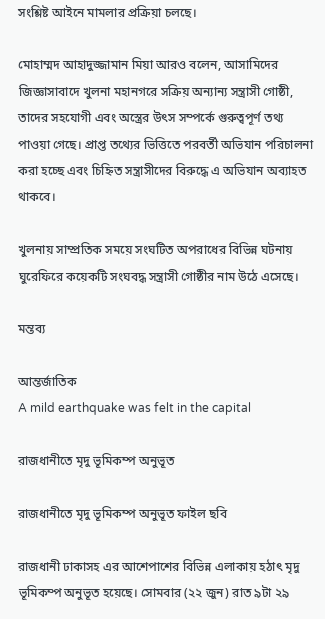সংশ্লিষ্ট আইনে মামলার প্রক্রিয়া চলছে।

মোহাম্মদ আহাদুজ্জামান মিয়া আরও বলেন, আসামিদের জিজ্ঞাসাবাদে খুলনা মহানগরে সক্রিয় অন্যান্য সন্ত্রাসী গোষ্ঠী, তাদের সহযোগী এবং অস্ত্রের উৎস সম্পর্কে গুরুত্বপূর্ণ তথ্য পাওয়া গেছে। প্রাপ্ত তথ্যের ভিত্তিতে পরবর্তী অভিযান পরিচালনা করা হচ্ছে এবং চিহ্নিত সন্ত্রাসীদের বিরুদ্ধে এ অভিযান অব্যাহত থাকবে।

খুলনায় সাম্প্রতিক সময়ে সংঘটিত অপরাধের বিভিন্ন ঘটনায় ঘুরেফিরে কয়েকটি সংঘবদ্ধ সন্ত্রাসী গোষ্ঠীর নাম উঠে এসেছে।

মন্তব্য

আন্তর্জাতিক
A mild earthquake was felt in the capital

রাজধানীতে মৃদু ভূমিকম্প অনুভূত

রাজধানীতে মৃদু ভূমিকম্প অনুভূত ফাইল ছবি

রাজধানী ঢাকাসহ এর আশেপাশের বিভিন্ন এলাকায় হঠাৎ মৃদু ভূমিকম্প অনুভূত হয়েছে। সোমবার (২২ জুন) রাত ৯টা ২৯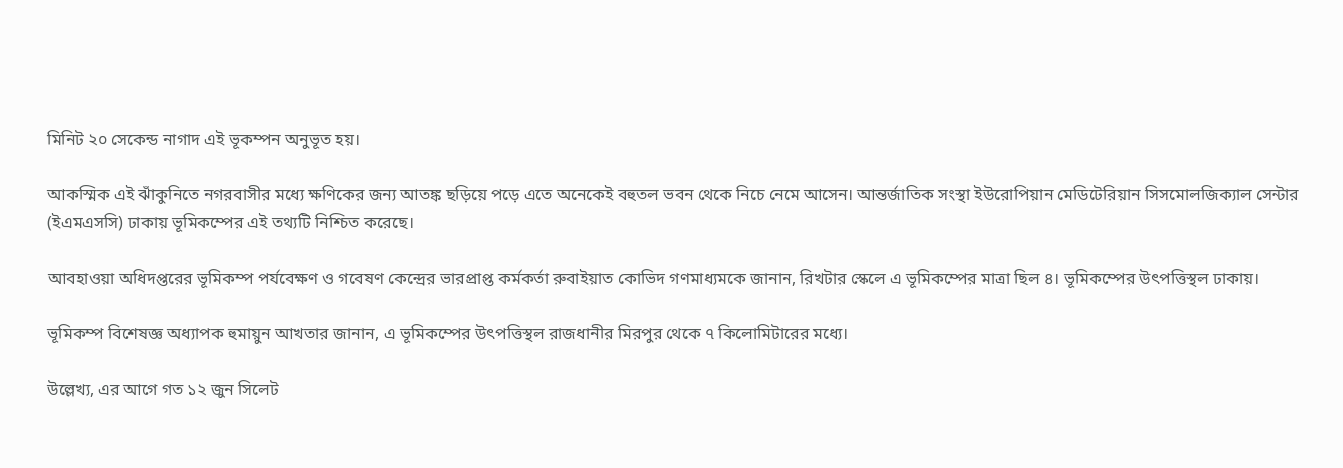মিনিট ২০ সেকেন্ড নাগাদ এই ভূকম্পন অনুভূত হয়।

আকস্মিক এই ঝাঁকুনিতে নগরবাসীর মধ্যে ক্ষণিকের জন্য আতঙ্ক ছড়িয়ে পড়ে এতে অনেকেই বহুতল ভবন থেকে নিচে নেমে আসেন। আন্তর্জাতিক সংস্থা ইউরোপিয়ান মেডিটেরিয়ান সিসমোলজিক্যাল সেন্টার (ইএমএসসি) ঢাকায় ভূমিকম্পের এই তথ্যটি নিশ্চিত করেছে।

আবহাওয়া অধিদপ্তরের ভূমিকম্প পর্যবেক্ষণ ও গবেষণ কেন্দ্রের ভারপ্রাপ্ত কর্মকর্তা রুবাইয়াত কোভিদ গণমাধ্যমকে জানান, রিখটার স্কেলে এ ভূমিকম্পের মাত্রা ছিল ৪। ভূমিকম্পের উৎপত্তিস্থল ঢাকায়।

ভূমিকম্প বিশেষজ্ঞ অধ্যাপক হুমায়ুন আখতার জানান, এ ভূমিকম্পের উৎপত্তিস্থল রাজধানীর মিরপুর থেকে ৭ কিলোমিটারের মধ্যে।

উল্লেখ্য, এর আগে গত ১২ জুন সিলেট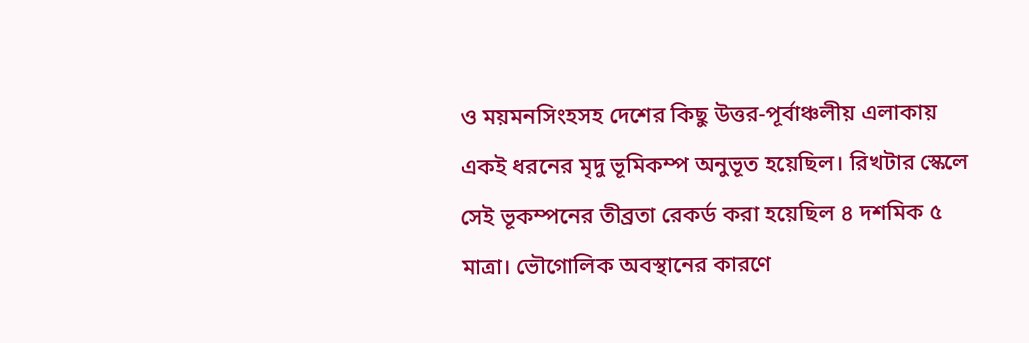ও ময়মনসিংহসহ দেশের কিছু উত্তর-পূর্বাঞ্চলীয় এলাকায় একই ধরনের মৃদু ভূমিকম্প অনুভূত হয়েছিল। রিখটার স্কেলে সেই ভূকম্পনের তীব্রতা রেকর্ড করা হয়েছিল ৪ দশমিক ৫ মাত্রা। ভৌগোলিক অবস্থানের কারণে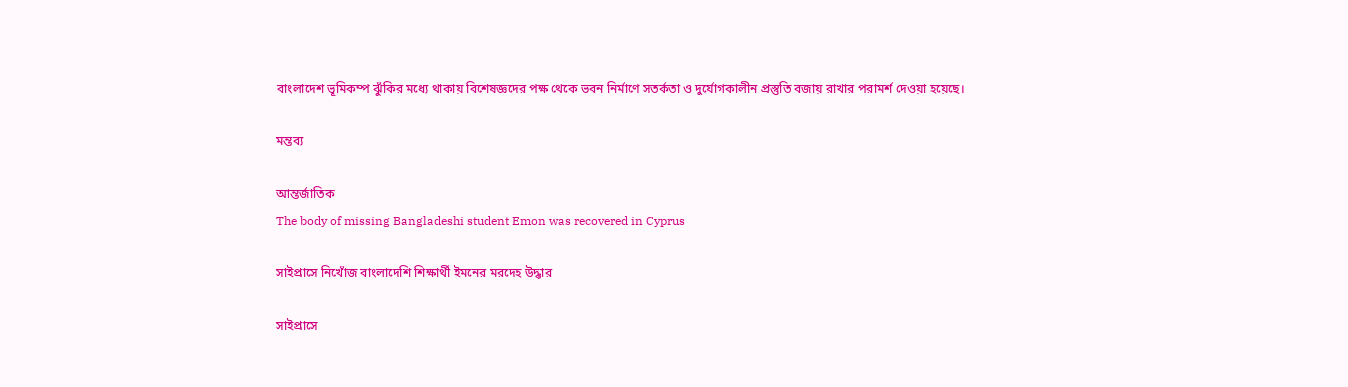বাংলাদেশ ভূমিকম্প ঝুঁকির মধ্যে থাকায় বিশেষজ্ঞদের পক্ষ থেকে ভবন নির্মাণে সতর্কতা ও দুর্যোগকালীন প্রস্তুতি বজায় রাখার পরামর্শ দেওয়া হয়েছে।

মন্তব্য

আন্তর্জাতিক
The body of missing Bangladeshi student Emon was recovered in Cyprus

সাইপ্রাসে নিখোঁজ বাংলাদেশি শিক্ষার্থী ইমনের মরদেহ উদ্ধার

সাইপ্রাসে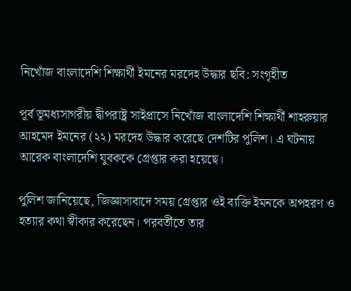নিখোঁজ বাংলাদেশি শিক্ষার্থী ইমনের মরদেহ উদ্ধার ছবি: সংগৃহীত

পূর্ব ভূমধ্যসাগরীয় দ্বীপরাষ্ট্র সাইপ্রাসে নিখোঁজ বাংলাদেশি শিক্ষার্থী শাহরুয়ার আহমেদ ইমনের (২২) মরদেহ উদ্ধার করেছে দেশটির পুলিশ। এ ঘটনায় আরেক বাংলাদেশি যুবককে গ্রেপ্তার করা হয়েছে।

পুলিশ জানিয়েছে, জিজ্ঞাসাবাদে সময় গ্রেপ্তার ওই ব্যক্তি ইমনকে অপহরণ ও হত্যার কথা স্বীকার করেছেন। পরবর্তীতে তার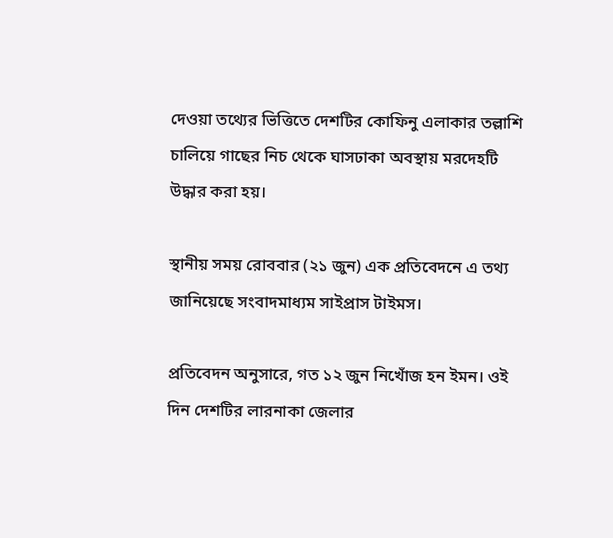দেওয়া তথ্যের ভিত্তিতে দেশটির কোফিনু এলাকার তল্লাশি চালিয়ে গাছের নিচ থেকে ঘাসঢাকা অবস্থায় মরদেহটি উদ্ধার করা হয়।

স্থানীয় সময় রোববার (২১ জুন) এক প্রতিবেদনে এ তথ্য জানিয়েছে সংবাদমাধ্যম সাইপ্রাস টাইমস।

প্রতিবেদন অনুসারে, গত ১২ জুন নিখোঁজ হন ইমন। ওই দিন দেশটির লারনাকা জেলার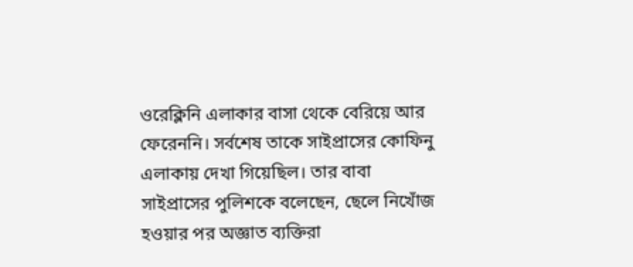ওরেক্লিনি এলাকার বাসা থেকে বেরিয়ে আর ফেরেননি। সর্বশেষ তাকে সাইপ্রাসের কোফিনু এলাকায় দেখা গিয়েছিল। তার বাবা সাইপ্রাসের পুলিশকে বলেছেন, ছেলে নিখোঁজ হওয়ার পর অজ্ঞাত ব্যক্তিরা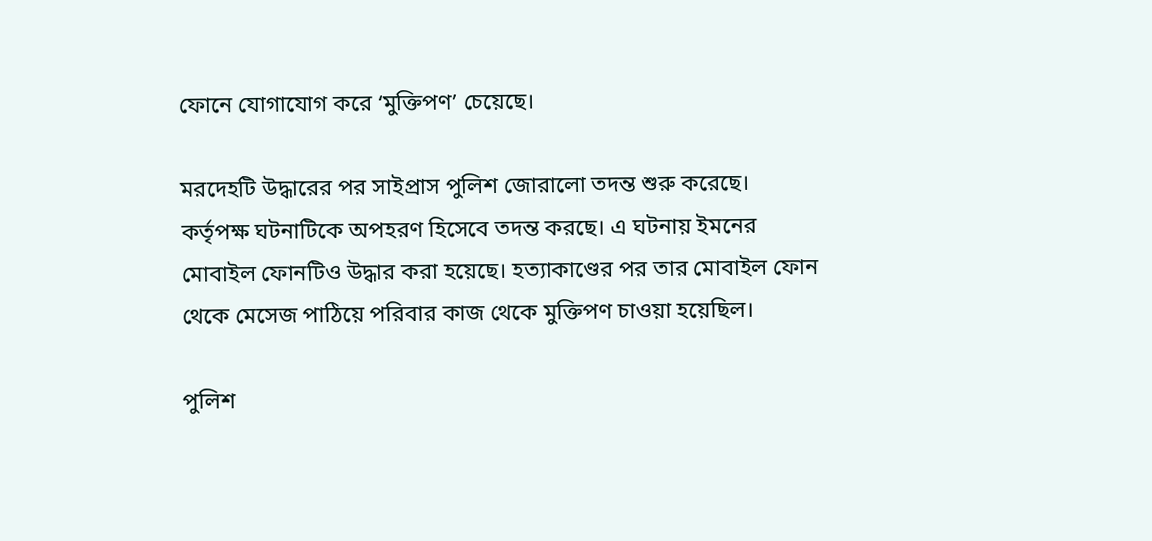ফোনে যোগাযোগ করে ‘মুক্তিপণ’ চেয়েছে।

মরদেহটি উদ্ধারের পর সাইপ্রাস পুলিশ জোরালো তদন্ত শুরু করেছে। কর্তৃপক্ষ ঘটনাটিকে অপহরণ হিসেবে তদন্ত করছে। এ ঘটনায় ইমনের মোবাইল ফোনটিও উদ্ধার করা হয়েছে। হত্যাকাণ্ডের পর তার মোবাইল ফোন থেকে মেসেজ পাঠিয়ে পরিবার কাজ থেকে মুক্তিপণ চাওয়া হয়েছিল।

পুলিশ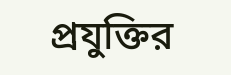প্রযুক্তির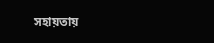সহায়তায়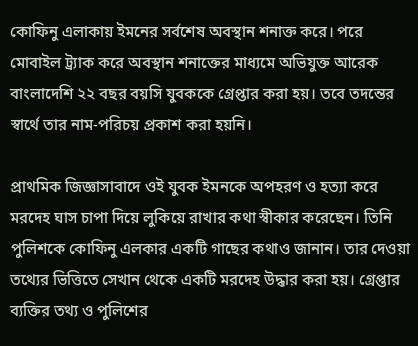কোফিনু এলাকায় ইমনের সর্বশেষ অবস্থান শনাক্ত করে। পরে মোবাইল ট্র্যাক করে অবস্থান শনাক্তের মাধ্যমে অভিযুক্ত আরেক বাংলাদেশি ২২ বছর বয়সি যুবককে গ্রেপ্তার করা হয়। তবে তদন্তের স্বার্থে তার নাম-পরিচয় প্রকাশ করা হয়নি।

প্রাথমিক জিজ্ঞাসাবাদে ওই যুবক ইমনকে অপহরণ ও হত্যা করে মরদেহ ঘাস চাপা দিয়ে লুকিয়ে রাখার কথা স্বীকার করেছেন। তিনি পুলিশকে কোফিনু এলকার একটি গাছের কথাও জানান। তার দেওয়া তথ্যের ভিত্তিতে সেখান থেকে একটি মরদেহ উদ্ধার করা হয়। গ্রেপ্তার ব্যক্তির তথ্য ও পুলিশের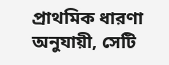প্রাথমিক ধারণা অনুযায়ী, সেটি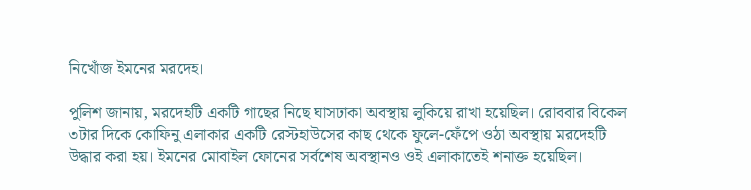নিখোঁজ ইমনের মরদেহ।

পুলিশ জানায়, মরদেহটি একটি গাছের নিছে ঘাসঢাকা অবস্থায় লুকিয়ে রাখা হয়েছিল। রোববার বিকেল ৩টার দিকে কোফিনু এলাকার একটি রেস্টহাউসের কাছ থেকে ফুলে-ফেঁপে ওঠা অবস্থায় মরদেহটি উদ্ধার করা হয়। ইমনের মোবাইল ফোনের সর্বশেষ অবস্থানও ওই এলাকাতেই শনাক্ত হয়েছিল।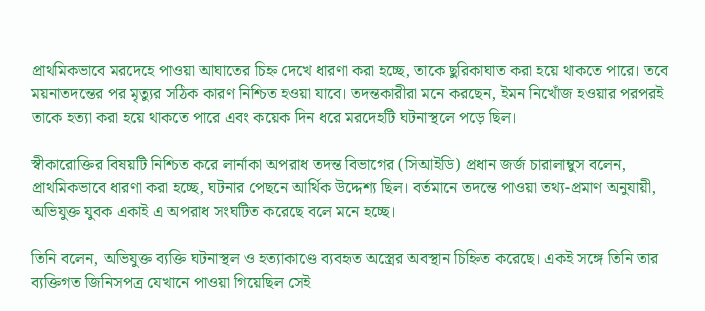প্রাথমিকভাবে মরদেহে পাওয়া আঘাতের চিহ্ন দেখে ধারণা করা হচ্ছে, তাকে ছুরিকাঘাত করা হয়ে থাকতে পারে। তবে ময়নাতদন্তের পর মৃত্যুর সঠিক কারণ নিশ্চিত হওয়া যাবে। তদন্তকারীরা মনে করছেন, ইমন নিখোঁজ হওয়ার পরপরই তাকে হত্যা করা হয়ে থাকতে পারে এবং কয়েক দিন ধরে মরদেহটি ঘটনাস্থলে পড়ে ছিল।

স্বীকারোক্তির বিষয়টি নিশ্চিত করে লার্নাকা অপরাধ তদন্ত বিভাগের (সিআইডি) প্রধান জর্জ চারালাম্বুস বলেন, প্রাথমিকভাবে ধারণা করা হচ্ছে, ঘটনার পেছনে আর্থিক উদ্দেশ্য ছিল। বর্তমানে তদন্তে পাওয়া তথ্য-প্রমাণ অনুযায়ী, অভিযুক্ত যুবক একাই এ অপরাধ সংঘটিত করেছে বলে মনে হচ্ছে।

তিনি বলেন, অভিযুক্ত ব্যক্তি ঘটনাস্থল ও হত্যাকাণ্ডে ব্যবহৃত অস্ত্রের অবস্থান চিহ্নিত করেছে। একই সঙ্গে তিনি তার ব্যক্তিগত জিনিসপত্র যেখানে পাওয়া গিয়েছিল সেই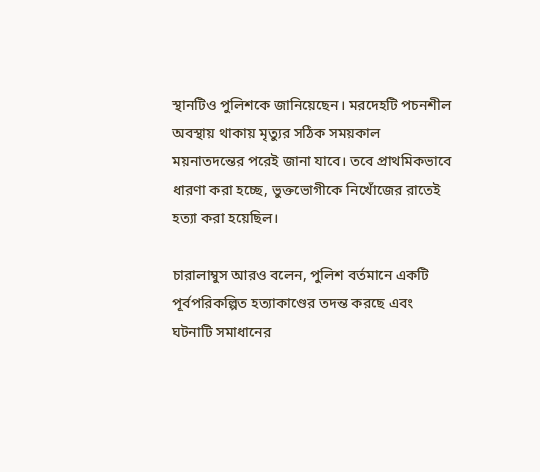স্থানটিও পুলিশকে জানিয়েছেন। মরদেহটি পচনশীল অবস্থায় থাকায় মৃত্যুর সঠিক সময়কাল ময়নাতদন্তের পরেই জানা যাবে। তবে প্রাথমিকভাবে ধারণা করা হচ্ছে, ভুক্তভোগীকে নিখোঁজের রাতেই হত্যা করা হয়েছিল।

চারালাম্বুস আরও বলেন, পুলিশ বর্তমানে একটি পূর্বপরিকল্পিত হত্যাকাণ্ডের তদন্ত করছে এবং ঘটনাটি সমাধানের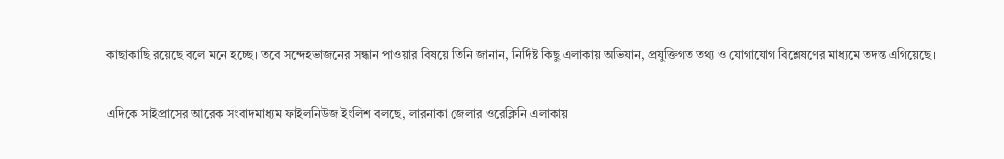কাছাকাছি রয়েছে বলে মনে হচ্ছে। তবে সন্দেহভাজনের সন্ধান পাওয়ার বিষয়ে তিনি জানান, নির্দিষ্ট কিছু এলাকায় অভিযান, প্রযুক্তিগত তথ্য ও যোগাযোগ বিশ্লেষণের মাধ্যমে তদন্ত এগিয়েছে।

এদিকে সাইপ্রাসের আরেক সংবাদমাধ্যম ফাইলনিউজ ইংলিশ বলছে, লারনাকা জেলার ওরেক্লিনি এলাকায়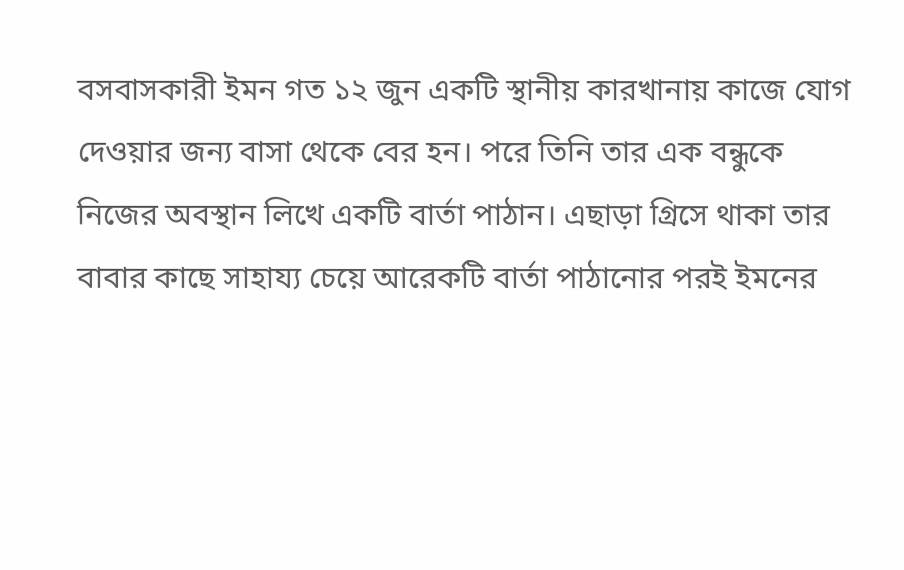বসবাসকারী ইমন গত ১২ জুন একটি স্থানীয় কারখানায় কাজে যোগ দেওয়ার জন্য বাসা থেকে বের হন। পরে তিনি তার এক বন্ধুকে নিজের অবস্থান লিখে একটি বার্তা পাঠান। এছাড়া গ্রিসে থাকা তার বাবার কাছে সাহায্য চেয়ে আরেকটি বার্তা পাঠানোর পরই ইমনের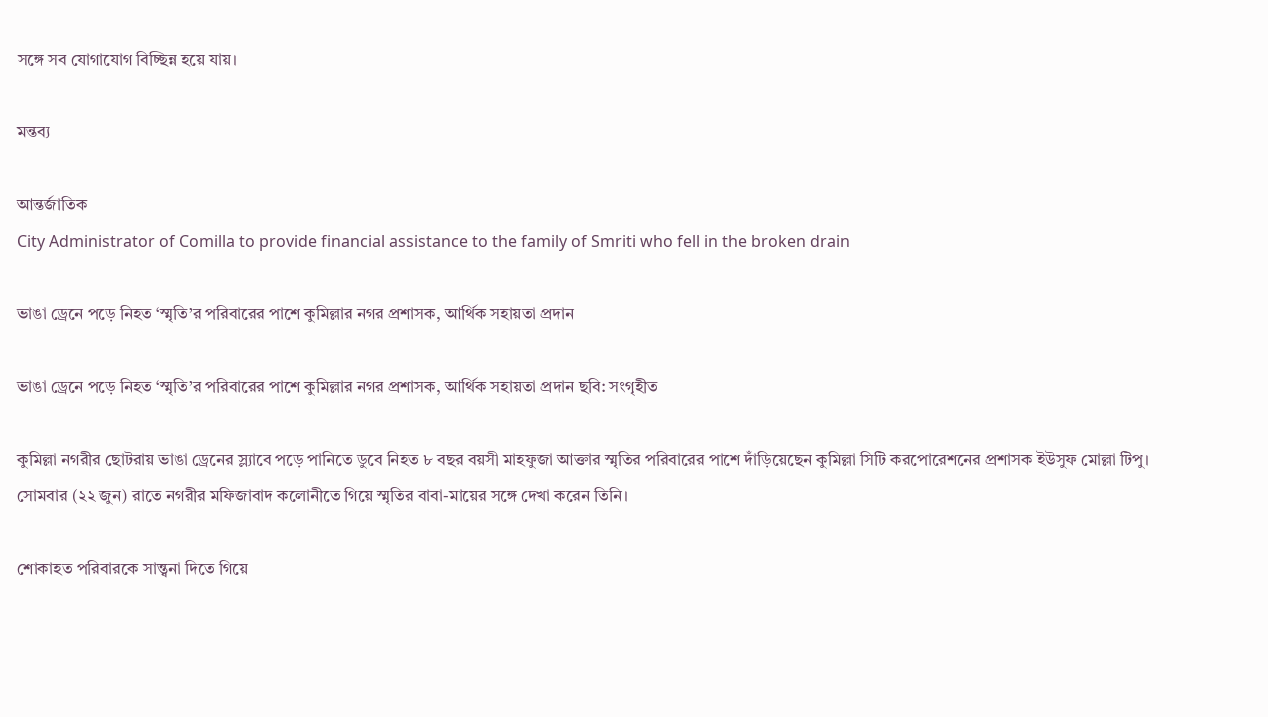সঙ্গে সব যোগাযোগ বিচ্ছিন্ন হয়ে যায়।

মন্তব্য

আন্তর্জাতিক
City Administrator of Comilla to provide financial assistance to the family of Smriti who fell in the broken drain

ভাঙা ড্রেনে পড়ে নিহত ‘স্মৃতি’র পরিবারের পাশে কুমিল্লার নগর প্রশাসক, আর্থিক সহায়তা প্রদান

ভাঙা ড্রেনে পড়ে নিহত ‘স্মৃতি’র পরিবারের পাশে কুমিল্লার নগর প্রশাসক, আর্থিক সহায়তা প্রদান ছবি: সংগৃহীত

কুমিল্লা নগরীর ছোটরায় ভাঙা ড্রেনের স্ল্যাবে পড়ে পানিতে ডুবে নিহত ৮ বছর বয়সী মাহফুজা আক্তার স্মৃতির পরিবারের পাশে দাঁড়িয়েছেন কুমিল্লা সিটি করপোরেশনের প্রশাসক ইউসুফ মোল্লা টিপু। সোমবার (২২ জুন) রাতে নগরীর মফিজাবাদ কলোনীতে গিয়ে স্মৃতির বাবা-মায়ের সঙ্গে দেখা করেন তিনি।

শোকাহত পরিবারকে সান্ত্বনা দিতে গিয়ে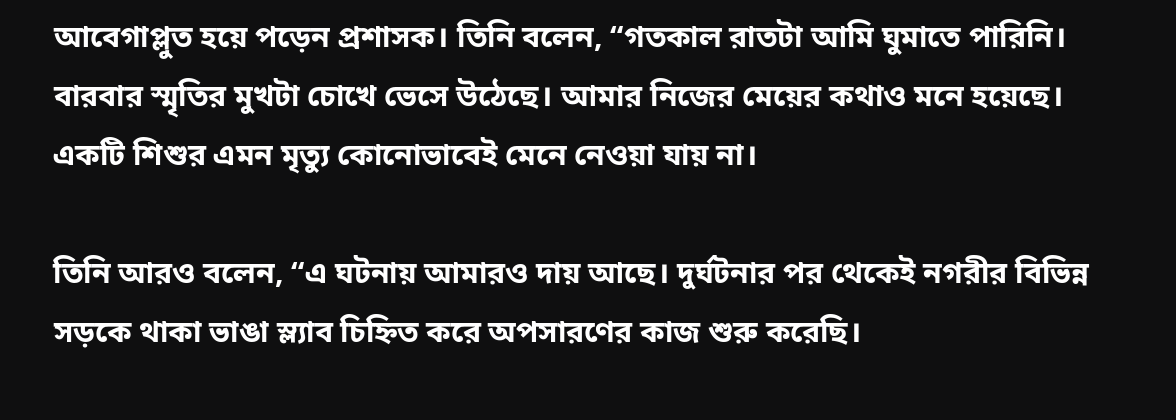আবেগাপ্লুত হয়ে পড়েন প্রশাসক। তিনি বলেন, “গতকাল রাতটা আমি ঘুমাতে পারিনি। বারবার স্মৃতির মুখটা চোখে ভেসে উঠেছে। আমার নিজের মেয়ের কথাও মনে হয়েছে। একটি শিশুর এমন মৃত্যু কোনোভাবেই মেনে নেওয়া যায় না।

তিনি আরও বলেন, “এ ঘটনায় আমারও দায় আছে। দুর্ঘটনার পর থেকেই নগরীর বিভিন্ন সড়কে থাকা ভাঙা স্ল্যাব চিহ্নিত করে অপসারণের কাজ শুরু করেছি।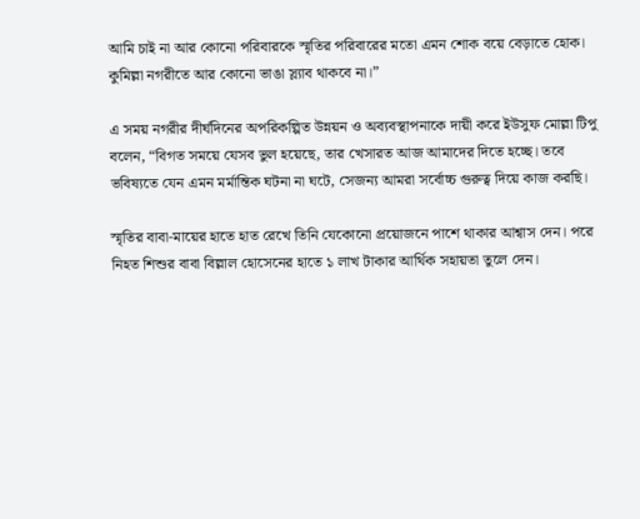আমি চাই না আর কোনো পরিবারকে স্মৃতির পরিবারের মতো এমন শোক বয়ে বেড়াতে হোক। কুমিল্লা নগরীতে আর কোনো ভাঙা স্ল্যাব থাকবে না।”

এ সময় নগরীর দীর্ঘদিনের অপরিকল্পিত উন্নয়ন ও অব্যবস্থাপনাকে দায়ী করে ইউসুফ মোল্লা টিপু বলেন, “বিগত সময়ে যেসব ভুল হয়েছে, তার খেসারত আজ আমাদের দিতে হচ্ছে। তবে ভবিষ্যতে যেন এমন মর্মান্তিক ঘটনা না ঘটে, সেজন্য আমরা সর্বোচ্চ গুরুত্ব দিয়ে কাজ করছি।

স্মৃতির বাবা-মায়ের হাতে হাত রেখে তিনি যেকোনো প্রয়োজনে পাশে থাকার আশ্বাস দেন। পরে নিহত শিশুর বাবা বিল্লাল হোসেনের হাতে ১ লাখ টাকার আর্থিক সহায়তা তুলে দেন।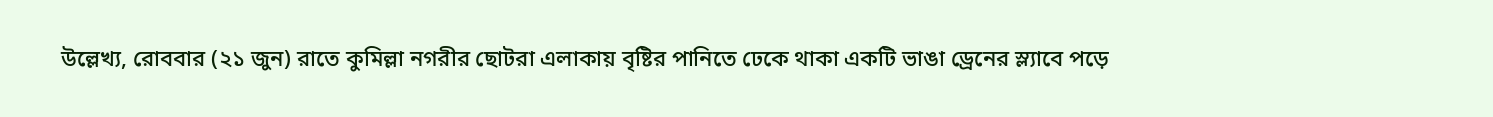উল্লেখ্য, রোববার (২১ জুন) রাতে কুমিল্লা নগরীর ছোটরা এলাকায় বৃষ্টির পানিতে ঢেকে থাকা একটি ভাঙা ড্রেনের স্ল্যাবে পড়ে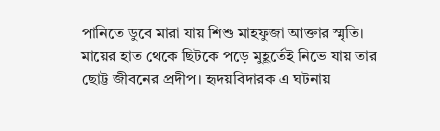পানিতে ডুবে মারা যায় শিশু মাহফুজা আক্তার স্মৃতি। মায়ের হাত থেকে ছিটকে পড়ে মুহূর্তেই নিভে যায় তার ছোট্ট জীবনের প্রদীপ। হৃদয়বিদারক এ ঘটনায়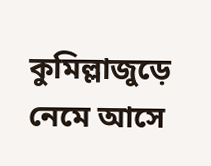কুমিল্লাজুড়ে নেমে আসে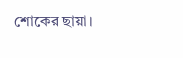শোকের ছায়া।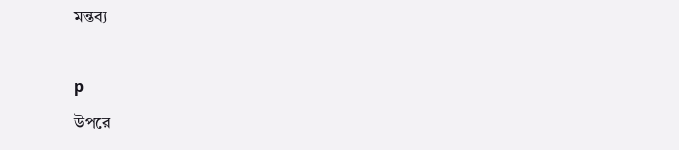মন্তব্য

p
উপরে